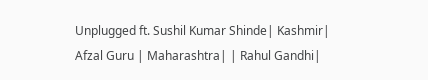Unplugged ft. Sushil Kumar Shinde| Kashmir| Afzal Guru | Maharashtra| | Rahul Gandhi|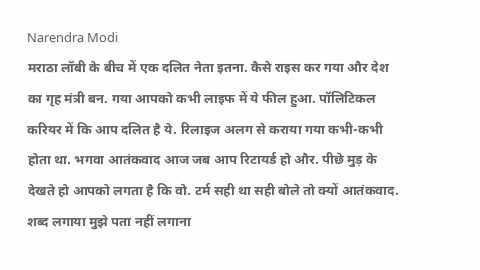Narendra Modi
मराठा लॉबी के बीच में एक दलित नेता इतना. कैसे राइस कर गया और देश का गृह मंत्री बन. गया आपको कभी लाइफ में ये फील हुआ. पॉलिटिकल करियर में कि आप दलित है ये. रिलाइज अलग से कराया गया कभी-कभी होता था. भगवा आतंकवाद आज जब आप रिटायर्ड हो और. पीछे मुड़ के देखते हो आपको लगता है कि वो. टर्म सही था सही बोले तो क्यों आतंकवाद. शब्द लगाया मुझे पता नहीं लगाना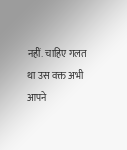नहीं. चाहिए गलत था उस वक्त अभी आपने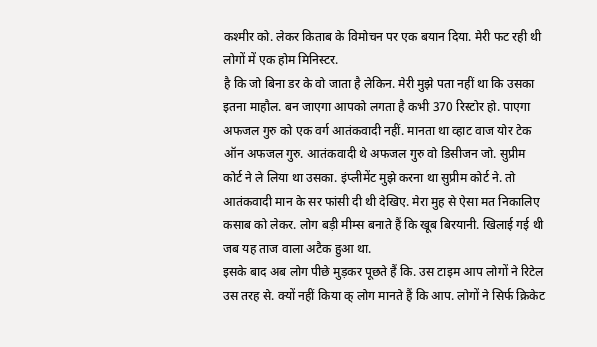कश्मीर को. लेकर किताब के विमोचन पर एक बयान दिया. मेरी फट रही थी लोगों में एक होम मिनिस्टर.
है कि जो बिना डर के वो जाता है लेकिन. मेरी मुझे पता नहीं था कि उसका इतना माहौल. बन जाएगा आपको लगता है कभी 370 रिस्टोर हो. पाएगा अफजल गुरु को एक वर्ग आतंकवादी नहीं. मानता था व्हाट वाज योर टेक ऑन अफजल गुरु. आतंकवादी थे अफजल गुरु वो डिसीजन जो. सुप्रीम कोर्ट ने ले लिया था उसका. इंप्लीमेंट मुझे करना था सुप्रीम कोर्ट ने. तो आतंकवादी मान के सर फांसी दी थी देखिए. मेरा मुह से ऐसा मत निकालिए कसाब को लेकर. लोग बड़ी मीम्स बनाते हैं कि खूब बिरयानी. खिलाई गई थी जब यह ताज वाला अटैक हुआ था.
इसके बाद अब लोग पीछे मुड़कर पूछते हैं कि. उस टाइम आप लोगों ने रिटेल उस तरह से. क्यों नहीं किया क् लोग मानते हैं कि आप. लोगों ने सिर्फ क्रिकेट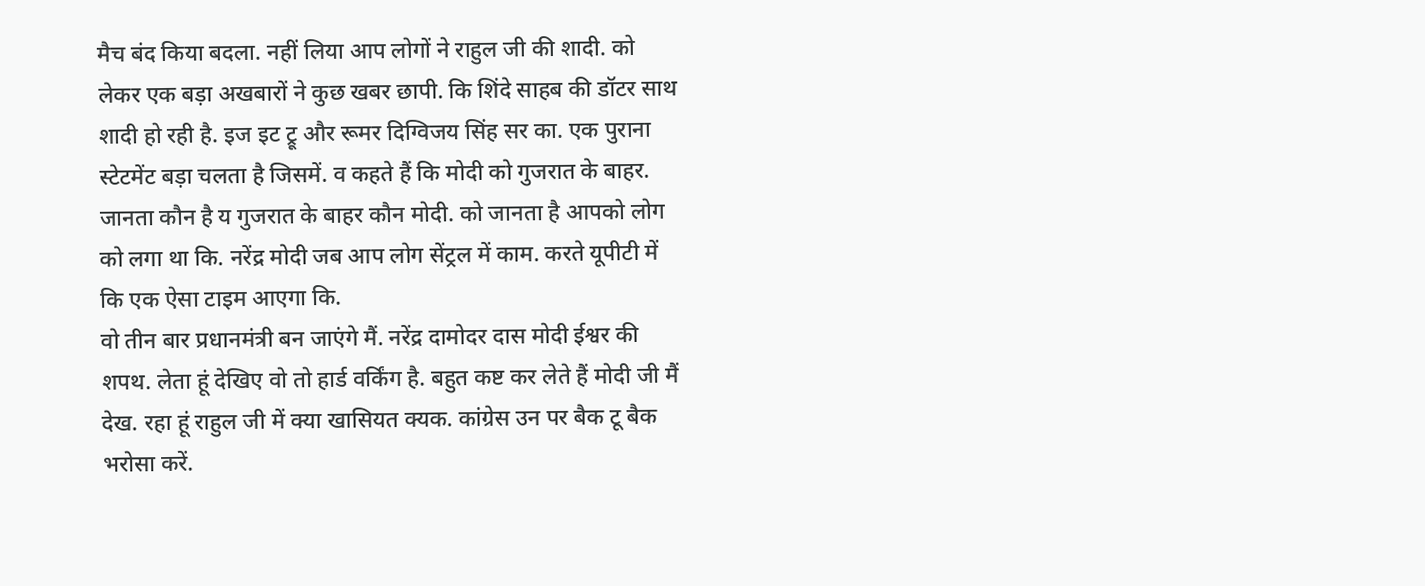मैच बंद किया बदला. नहीं लिया आप लोगों ने राहुल जी की शादी. को लेकर एक बड़ा अखबारों ने कुछ खबर छापी. कि शिंदे साहब की डॉटर साथ शादी हो रही है. इज इट ट्रू और रूमर दिग्विजय सिंह सर का. एक पुराना स्टेटमेंट बड़ा चलता है जिसमें. व कहते हैं कि मोदी को गुजरात के बाहर. जानता कौन है य गुजरात के बाहर कौन मोदी. को जानता है आपको लोग को लगा था कि. नरेंद्र मोदी जब आप लोग सेंट्रल में काम. करते यूपीटी में कि एक ऐसा टाइम आएगा कि.
वो तीन बार प्रधानमंत्री बन जाएंगे मैं. नरेंद्र दामोदर दास मोदी ईश्वर की शपथ. लेता हूं देखिए वो तो हार्ड वर्किंग है. बहुत कष्ट कर लेते हैं मोदी जी मैं देख. रहा हूं राहुल जी में क्या खासियत क्यक. कांग्रेस उन पर बैक टू बैक भरोसा करें.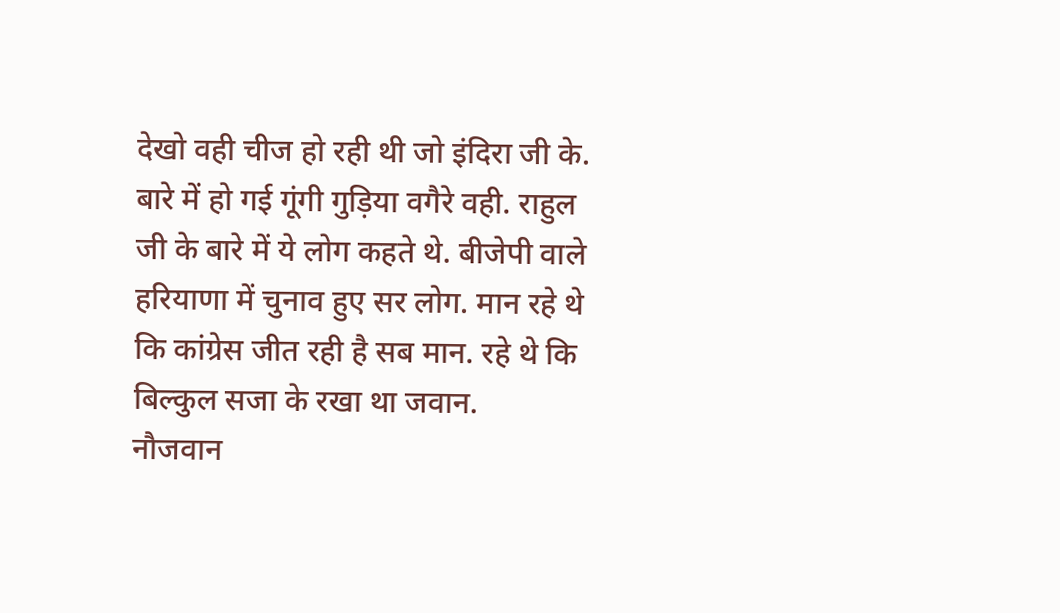देखो वही चीज हो रही थी जो इंदिरा जी के. बारे में हो गई गूंगी गुड़िया वगैरे वही. राहुल जी के बारे में ये लोग कहते थे. बीजेपी वाले हरियाणा में चुनाव हुए सर लोग. मान रहे थे कि कांग्रेस जीत रही है सब मान. रहे थे कि बिल्कुल सजा के रखा था जवान.
नौजवान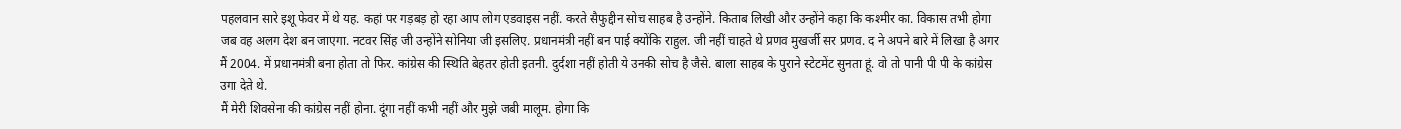पहलवान सारे इशू फेवर में थे यह. कहां पर गड़बड़ हो रहा आप लोग एडवाइस नहीं. करते सैफुद्दीन सोच साहब है उन्होंने. किताब लिखी और उन्होंने कहा कि कश्मीर का. विकास तभी होगा जब वह अलग देश बन जाएगा. नटवर सिंह जी उन्होंने सोनिया जी इसलिए. प्रधानमंत्री नहीं बन पाई क्योंकि राहुल. जी नहीं चाहते थे प्रणव मुखर्जी सर प्रणव. द ने अपने बारे में लिखा है अगर मैं 2004. में प्रधानमंत्री बना होता तो फिर. कांग्रेस की स्थिति बेहतर होती इतनी. दुर्दशा नहीं होती ये उनकी सोच है जैसे. बाला साहब के पुराने स्टेटमेंट सुनता हूं. वो तो पानी पी पी के कांग्रेस उगा देते थे.
मैं मेरी शिवसेना की कांग्रेस नहीं होना. दूंगा नहीं कभी नहीं और मुझे जबी मालूम. होगा कि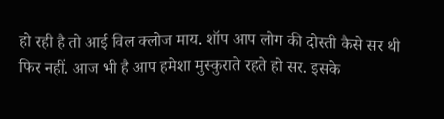हो रही है तो आई विल क्लोज माय. शॉप आप लोग की दोस्ती कैसे सर थी फिर नहीं. आज भी है आप हमेशा मुस्कुराते रहते हो सर. इसके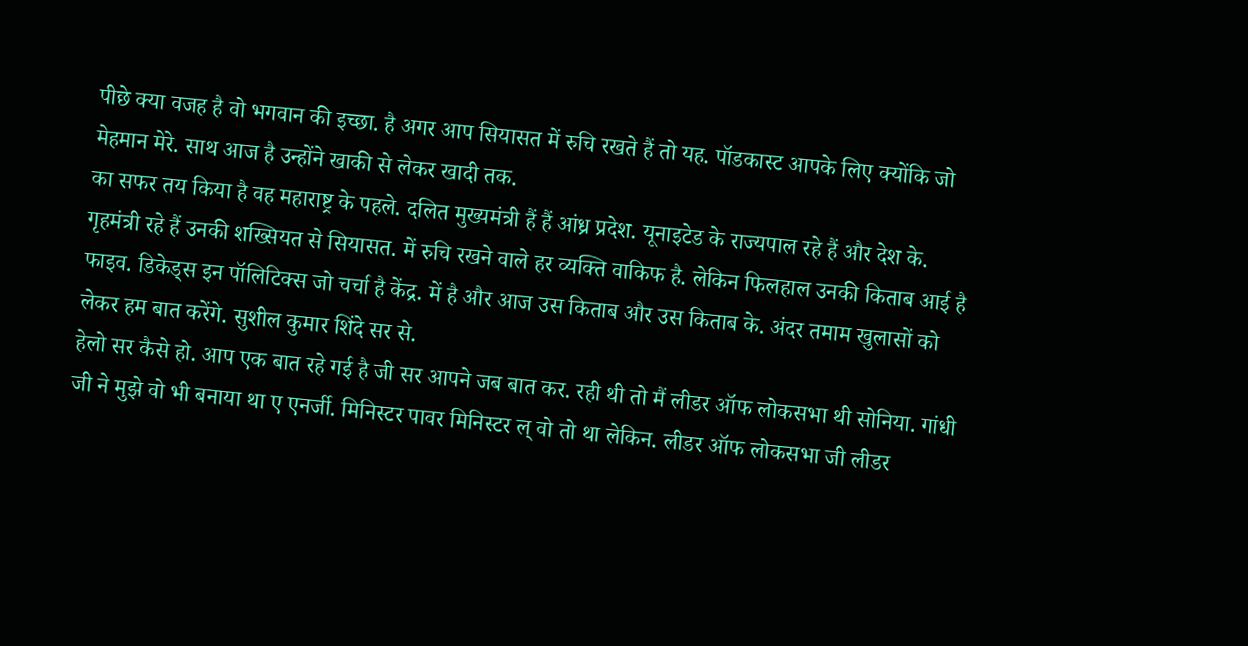पीछे क्या वजह है वो भगवान की इच्छा. है अगर आप सियासत में रुचि रखते हैं तो यह. पॉडकास्ट आपके लिए क्योंकि जो मेहमान मेरे. साथ आज है उन्होंने खाकी से लेकर खादी तक.
का सफर तय किया है वह महाराष्ट्र के पहले. दलित मुख्यमंत्री हैं हैं आंध्र प्रदेश. यूनाइटेड के राज्यपाल रहे हैं और देश के. गृहमंत्री रहे हैं उनकी शख्सियत से सियासत. में रुचि रखने वाले हर व्यक्ति वाकिफ है. लेकिन फिलहाल उनकी किताब आई है फाइव. डिकेड्स इन पॉलिटिक्स जो चर्चा है केंद्र. में है और आज उस किताब और उस किताब के. अंदर तमाम खुलासों को लेकर हम बात करेंगे. सुशील कुमार शिंदे सर से.
हेलो सर कैसे हो. आप एक बात रहे गई है जी सर आपने जब बात कर. रही थी तो मैं लीडर ऑफ लोकसभा थी सोनिया. गांधी जी ने मुझे वो भी बनाया था ए एनर्जी. मिनिस्टर पावर मिनिस्टर ल् वो तो था लेकिन. लीडर ऑफ लोकसभा जी लीडर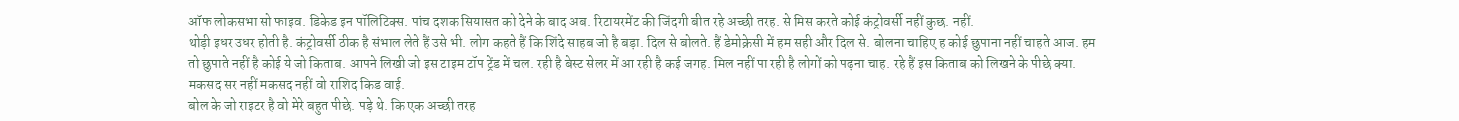ऑफ लोकसभा सो फाइव. डिकेड इन पॉलिटिक्स. पांच दशक सियासत को देने के बाद अब. रिटायरमेंट की जिंदगी बीत रहे अच्छी तरह. से मिस करते कोई कंट्रोवर्सी नहीं कुछ. नहीं.
थोड़ी इधर उधर होती है. कंट्रोवर्सी ठीक है संभाल लेते हैं उसे भी. लोग कहते हैं कि शिंदे साहब जो है बड़ा. दिल से बोलते. हैं डेमोक्रेसी में हम सही और दिल से. बोलना चाहिए ह कोई छुपाना नहीं चाहते आज. हम तो छुपाते नहीं है कोई ये जो किताब. आपने लिखी जो इस टाइम टॉप ट्रेंड में चल. रही है बेस्ट सेलर में आ रही है कई जगह. मिल नहीं पा रही है लोगों को पढ़ना चाह. रहे हैं इस किताब को लिखने के पीछे क्या. मकसद सर नहीं मकसद नहीं वो राशिद किड वाई.
बोल के जो राइटर है वो मेरे बहुत पीछे. पड़े थे. कि एक अच्छी तरह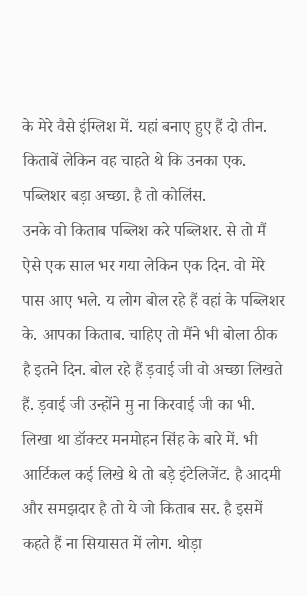के मेरे वैसे इंग्लिश में. यहां बनाए हुए हैं दो तीन. किताबें लेकिन वह चाहते थे कि उनका एक. पब्लिशर बड़ा अच्छा. है तो कोलिंस.
उनके वो किताब पब्लिश करे पब्लिशर. से तो मैं ऐसे एक साल भर गया लेकिन एक दिन. वो मेरे पास आए भले. य लोग बोल रहे हैं वहां के पब्लिशर के. आपका किताब. चाहिए तो मैंने भी बोला ठीक है इतने दिन. बोल रहे हैं ड़वाई जी वो अच्छा लिखते हैं. ड़वाई जी उन्होंने मु ना किरवाई जी का भी.
लिखा था डॉक्टर मनमोहन सिंह के बारे में. भी आर्टिकल कई लिखे थे तो बड़े इंटेलिजेंट. है आदमी और समझदार है तो ये जो किताब सर. है इसमें कहते हैं ना सियासत में लोग. थोड़ा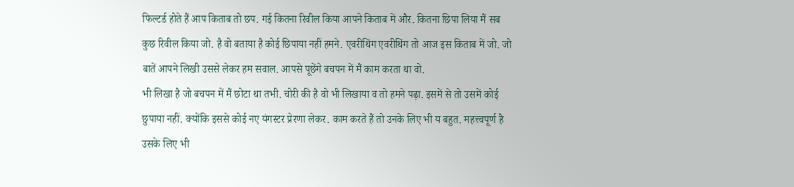फिल्टर्ड होते हैं आप किताब तो छप. गई कितना रिवील किया आपने किताब में और. कितना छिपा लिया मैं सब कुछ रिवील किया जो. है वो बताया है कोई छिपाया नहीं हमने. एवरीथिंग एवरीथिंग तो आज इस किताब में जो. जो बातें आपने लिखी उससे लेकर हम सवाल. आपसे पूछेंगे बचपन में मैं काम करता था वो.
भी लिखा है जो बचपन में मैं छोटा था तभी. चोरी की है वो भी लिखाया व तो हमने पढ़ा. इसमें से तो उसमें कोई छुपाया नहीं. क्योंकि इससे कोई नए यंगस्टर प्रेरणा लेकर. काम करते हैं तो उनके लिए भी य बहुत. महत्त्वपूर्ण है उसके लिए भी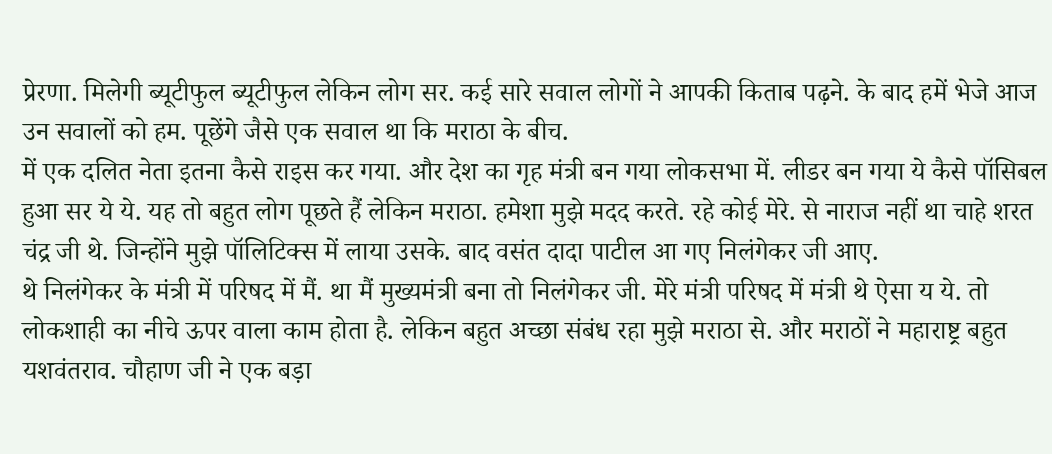प्रेरणा. मिलेगी ब्यूटीफुल ब्यूटीफुल लेकिन लोग सर. कई सारे सवाल लोगों ने आपकी किताब पढ़ने. के बाद हमें भेजे आज उन सवालों को हम. पूछेंगे जैसे एक सवाल था कि मराठा के बीच.
में एक दलित नेता इतना कैसे राइस कर गया. और देश का गृह मंत्री बन गया लोकसभा में. लीडर बन गया ये कैसे पॉसिबल हुआ सर ये ये. यह तो बहुत लोग पूछते हैं लेकिन मराठा. हमेशा मुझे मदद करते. रहे कोई मेरे. से नाराज नहीं था चाहे शरत चंद्र जी थे. जिन्होंने मुझे पॉलिटिक्स में लाया उसके. बाद वसंत दादा पाटील आ गए निलंगेकर जी आए.
थे निलंगेकर के मंत्री में परिषद में मैं. था मैं मुख्यमंत्री बना तो निलंगेकर जी. मेरे मंत्री परिषद में मंत्री थे ऐसा य ये. तो लोकशाही का नीचे ऊपर वाला काम होता है. लेकिन बहुत अच्छा संबंध रहा मुझे मराठा से. और मराठों ने महाराष्ट्र बहुत यशवंतराव. चौहाण जी ने एक बड़ा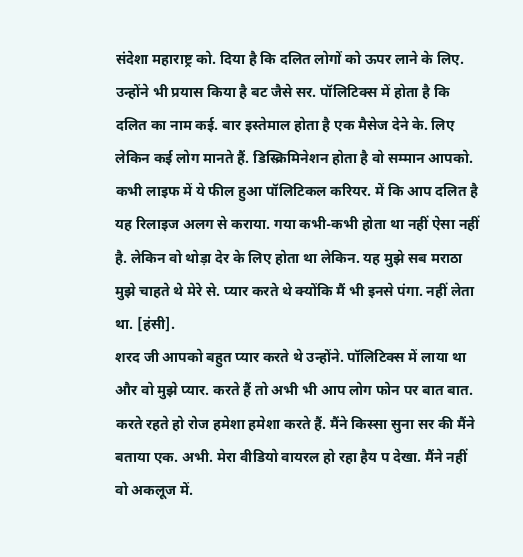संदेशा महाराष्ट्र को. दिया है कि दलित लोगों को ऊपर लाने के लिए.
उन्होंने भी प्रयास किया है बट जैसे सर. पॉलिटिक्स में होता है कि दलित का नाम कई. बार इस्तेमाल होता है एक मैसेज देने के. लिए लेकिन कई लोग मानते हैं. डिस्क्रिमिनेशन होता है वो सम्मान आपको. कभी लाइफ में ये फील हुआ पॉलिटिकल करियर. में कि आप दलित है यह रिलाइज अलग से कराया. गया कभी-कभी होता था नहीं ऐसा नहीं है. लेकिन वो थोड़ा देर के लिए होता था लेकिन. यह मुझे सब मराठा मुझे चाहते थे मेरे से. प्यार करते थे क्योंकि मैं भी इनसे पंगा. नहीं लेता था. [हंसी].
शरद जी आपको बहुत प्यार करते थे उन्होंने. पॉलिटिक्स में लाया था और वो मुझे प्यार. करते हैं तो अभी भी आप लोग फोन पर बात बात. करते रहते हो रोज हमेशा हमेशा करते हैं. मैंने किस्सा सुना सर की मैंने बताया एक. अभी. मेरा वीडियो वायरल हो रहा हैय प देखा. मैंने नहीं वो अकलूज में.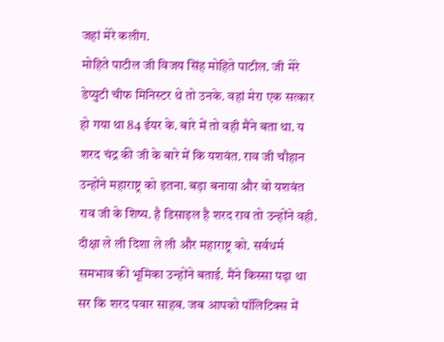जहां मेरे कलीग.
मोहिते पाटील जी विजय सिंह मोहिते पाटील. जी मेरे डेप्युटी चीफ मिनिस्टर थे तो उनके. वहां मेरा एक सत्कार हो गया था 84 ईयर के. बारे में तो वही मैंने बता था. य शरद चंद्र की जी के बारे में कि यशवंत. राव जी चौहान उन्होंने महाराष्ट्र को इतना. बड़ा बनाया और वो यशवंत राव जी के शिष्य. है डिसाइल है शरद राव तो उन्होंने वही.
दीक्षा ले ली दिशा ले ली और महाराष्ट्र को. सर्वधर्म समभाव की भूमिका उन्होंने बताई. मैंने किस्सा पढ़ा था सर कि शरद पवार साहब. जब आपको पॉलिटिक्स में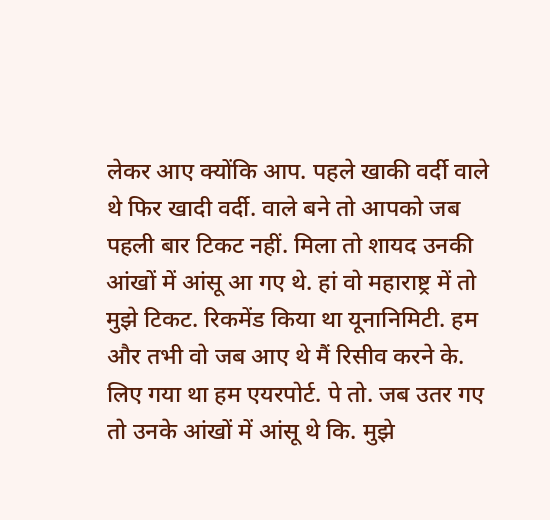लेकर आए क्योंकि आप. पहले खाकी वर्दी वाले थे फिर खादी वर्दी. वाले बने तो आपको जब पहली बार टिकट नहीं. मिला तो शायद उनकी आंखों में आंसू आ गए थे. हां वो महाराष्ट्र में तो मुझे टिकट. रिकमेंड किया था यूनानिमिटी. हम और तभी वो जब आए थे मैं रिसीव करने के.
लिए गया था हम एयरपोर्ट. पे तो. जब उतर गए तो उनके आंखों में आंसू थे कि. मुझे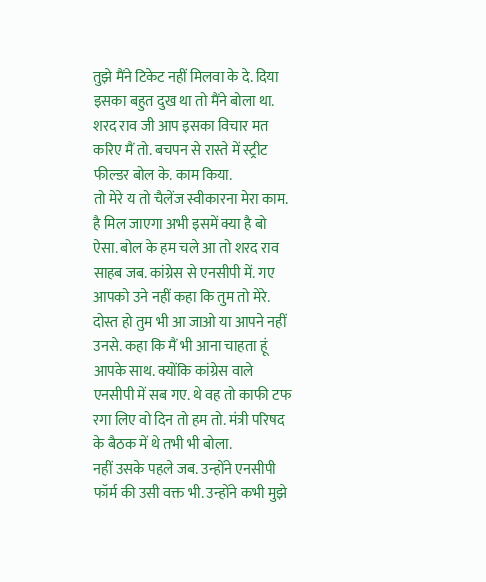तुझे मैंने टिकेट नहीं मिलवा के दे. दिया इसका बहुत दुख था तो मैंने बोला था. शरद राव जी आप इसका विचार मत करिए मैं तो. बचपन से रास्ते में स्ट्रीट फील्डर बोल के. काम किया.
तो मेरे य तो चैलेंज स्वीकारना मेरा काम. है मिल जाएगा अभी इसमें क्या है बो ऐसा. बोल के हम चले आ तो शरद राव साहब जब. कांग्रेस से एनसीपी में. गए आपको उने नहीं कहा कि तुम तो मेरे. दोस्त हो तुम भी आ जाओ या आपने नहीं उनसे. कहा कि मैं भी आना चाहता हूं आपके साथ. क्योंकि कांग्रेस वाले एनसीपी में सब गए. थे वह तो काफी टफ रगा लिए वो दिन तो हम तो. मंत्री परिषद के बैठक में थे तभी भी बोला.
नहीं उसके पहले जब. उन्होंने एनसीपी फॉर्म की उसी वक्त भी. उन्होंने कभी मुझे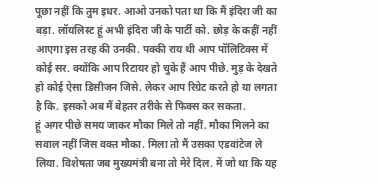पूछा नहीं कि तुम इधर. आओ उनको पता था कि मैं इंदिरा जी का बड़ा. लॉयलिस्ट हूं अभी इंदिरा जी के पार्टी को. छोड़ के कहीं नहीं आएगा इस तरह की उनकी. पक्की राय थी आप पॉलिटिक्स में कोई सर. क्योंकि आप रिटायर हो चुके हैं आप पीछे. मुड़ के देखते हो कोई ऐसा डिसीजन जिसे. लेकर आप रिग्रेट करते हो या लगता है कि. इसको अब मैं बेहतर तरीके से फिक्स कर सकता.
हूं अगर पीछे समय जाकर मौका मिले तो नहीं. मौका मिलने का सवाल नहीं जिस वक्त मौका. मिला तो मैं उसका एडवांटेज ले लिया. विशेषता जब मुख्यमंत्री बना तो मेरे दिल. में जो था कि यह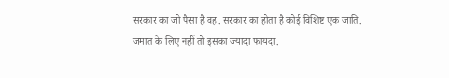सरकार का जो पैसा है वह. सरकार का होता है कोई विशिष्ट एक जाति. जमात के लिए नहीं तो इसका ज्यादा फायदा.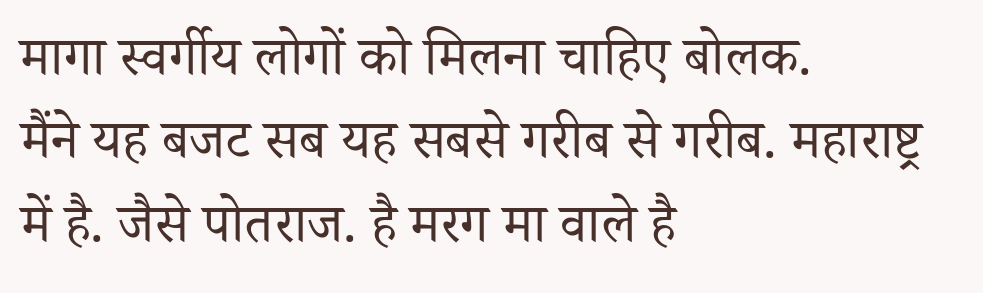मागा स्वर्गीय लोगों को मिलना चाहिए बोलक.
मैंने यह बजट सब यह सबसे गरीब से गरीब. महाराष्ट्र में है. जैसे पोतराज. है मरग मा वाले है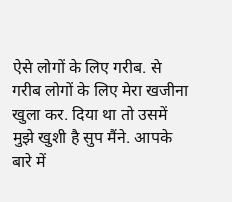ऐसे लोगों के लिए गरीब. से गरीब लोगों के लिए मेरा खजीना खुला कर. दिया था तो उसमें मुझे खुशी है सुप मैंने. आपके बारे में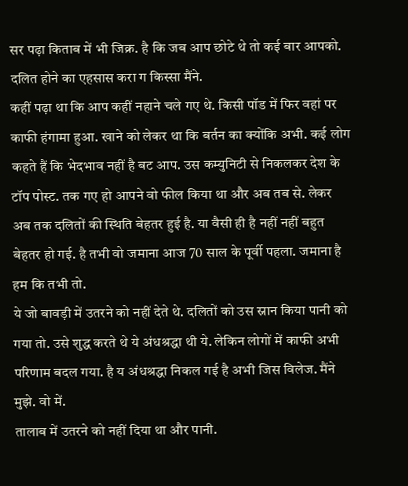सर पढ़ा किताब में भी जिक्र. है कि जब आप छोटे थे तो कई बार आपको. दलित होने का एहसास करा ग किस्सा मैंने.
कहीं पढ़ा था कि आप कहीं नहाने चले गए थे. किसी पॉड में फिर वहां पर काफी हंगामा हुआ. खाने को लेकर था कि बर्तन का क्योंकि अभी. कई लोग कहते हैं कि भेदभाव नहीं है बट आप. उस कम्युनिटी से निकलकर देश के टॉप पोस्ट. तक गए हो आपने वो फील किया था और अब तब से. लेकर अब तक दलितों की स्थिति बेहतर हुई है. या वैसी ही है नहीं नहीं बहुत बेहतर हो गई. है तभी वो जमाना आज 70 साल के पूर्वी पहला. जमाना है हम कि तभी तो.
ये जो बावड़ी में उतरने को नहीं देते थे. दलितों को उस स्नान किया पानी को गया तो. उसे शुद्ध करते थे ये अंधश्रद्धा थी ये. लेकिन लोगों में काफी अभी परिणाम बदल गया. है य अंधश्रद्धा निकल गई है अभी जिस विलेज. मैंने मुझे. वो में.
तालाब में उतरने को नहीं दिया था और पानी.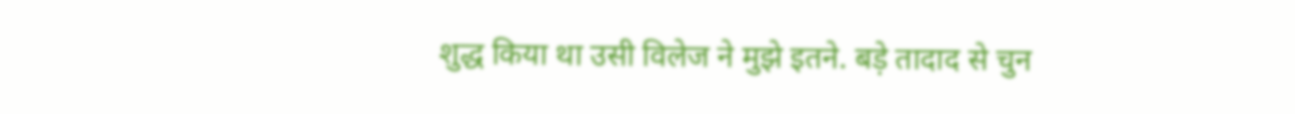शुद्ध किया था उसी विलेज ने मुझे इतने. बड़े तादाद से चुन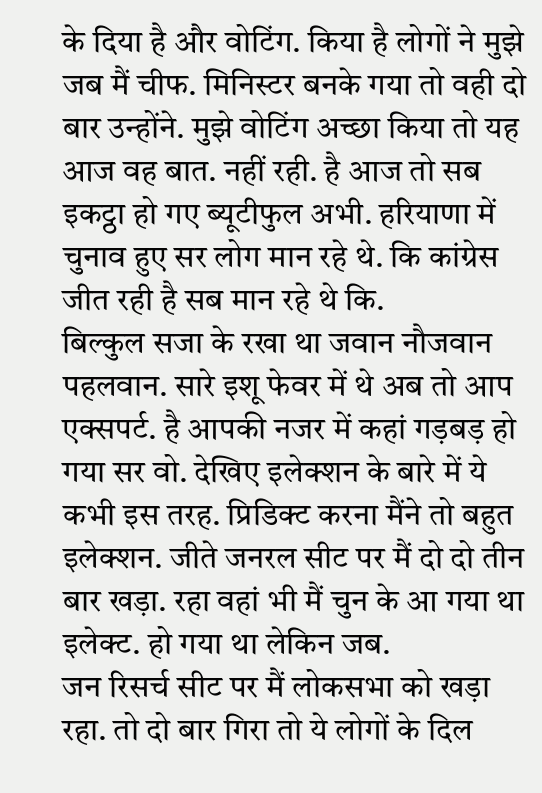के दिया है और वोटिंग. किया है लोगों ने मुझे जब मैं चीफ. मिनिस्टर बनके गया तो वही दो बार उन्होंने. मुझे वोटिंग अच्छा किया तो यह आज वह बात. नहीं रही. है आज तो सब इकट्ठा हो गए ब्यूटीफुल अभी. हरियाणा में चुनाव हुए सर लोग मान रहे थे. कि कांग्रेस जीत रही है सब मान रहे थे कि.
बिल्कुल सजा के रखा था जवान नौजवान पहलवान. सारे इशू फेवर में थे अब तो आप एक्सपर्ट. है आपकी नजर में कहां गड़बड़ हो गया सर वो. देखिए इलेक्शन के बारे में ये कभी इस तरह. प्रिडिक्ट करना मैंने तो बहुत इलेक्शन. जीते जनरल सीट पर मैं दो दो तीन बार खड़ा. रहा वहां भी मैं चुन के आ गया था इलेक्ट. हो गया था लेकिन जब.
जन रिसर्च सीट पर मैं लोकसभा को खड़ा रहा. तो दो बार गिरा तो ये लोगों के दिल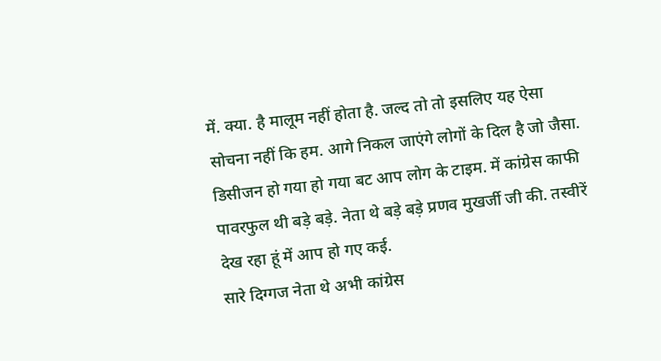में. क्या. है मालूम नहीं होता है. जल्द तो तो इसलिए यह ऐसा सोचना नहीं कि हम. आगे निकल जाएंगे लोगों के दिल है जो जैसा. डिसीजन हो गया हो गया बट आप लोग के टाइम. में कांग्रेस काफी पावरफुल थी बड़े बड़े. नेता थे बड़े बड़े प्रणव मुखर्जी जी की. तस्वीरें देख रहा हूं में आप हो गए कई.
सारे दिग्गज नेता थे अभी कांग्रेस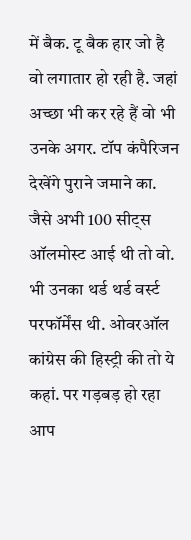में बैक. टू बैक हार जो है वो लगातार हो रही है. जहां अच्छा भी कर रहे हैं वो भी उनके अगर. टॉप कंपैरिजन देखेंगे पुराने जमाने का. जैसे अभी 100 सीट्स ऑलमोस्ट आई थी तो वो. भी उनका थर्ड थर्ड वर्स्ट परफॉर्मेंस थी. ओवरऑल कांग्रेस की हिस्ट्री की तो ये कहां. पर गड़बड़ हो रहा आप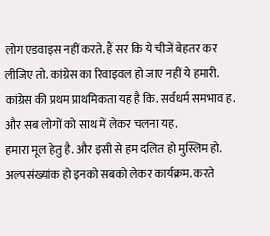लोग एडवाइस नहीं करते. हैं सर कि ये चीजें बेहतर कर लीजिए तो. कांग्रेस का रिवाइवल हो जाए नहीं ये हमारी. कांग्रेस की प्रथम प्राथमिकता यह है कि. सर्वधर्म समभाव ह. और सब लोगों को साथ में लेकर चलना यह.
हमारा मूल हेतु है. और इसी से हम दलित हो मुस्लिम हो. अल्पसंख्यांक हो इनको सबको लेकर कार्यक्रम. करते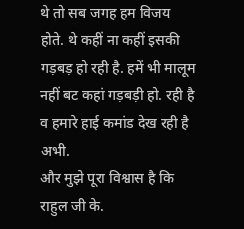थे तो सब जगह हम विजय होते. थे कहीं ना कहीं इसकी गड़बड़ हो रही है. हमें भी मालूम नहीं बट कहां गड़बड़ी हो. रही है व हमारे हाई कमांड देख रही है अभी.
और मुझे पूरा विश्वास है कि राहुल जी के.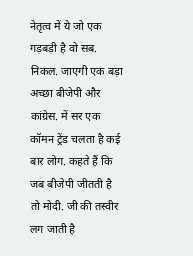नेतृत्व में ये जो एक गड़बड़ी है वो सब. निकल. जाएगी एक बड़ा अच्छा बीजेपी और कांग्रेस. में सर एक कॉमन ट्रेंड चलता है कई बार लोग. कहते हैं कि जब बीजेपी जीतती है तो मोदी. जी की तस्वीर लग जाती है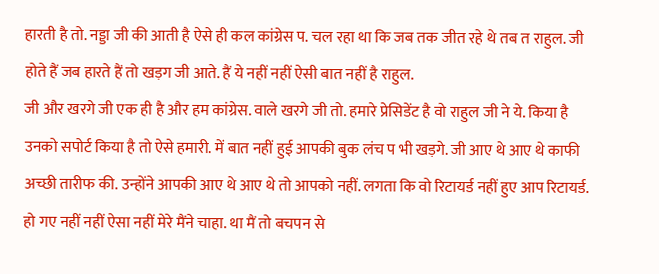हारती है तो. नड्डा जी की आती है ऐसे ही कल कांग्रेस प. चल रहा था कि जब तक जीत रहे थे तब त राहुल. जी होते हैं जब हारते हैं तो खड़ग जी आते. हैं ये नहीं नहीं ऐसी बात नहीं है राहुल.
जी और खरगे जी एक ही है और हम कांग्रेस. वाले खरगे जी तो. हमारे प्रेसिडेंट है वो राहुल जी ने ये. किया है उनको सपोर्ट किया है तो ऐसे हमारी. में बात नहीं हुई आपकी बुक लंच प भी खड़गे. जी आए थे आए थे काफी अच्छी तारीफ की. उन्होंने आपकी आए थे आए थे तो आपको नहीं. लगता कि वो रिटायर्ड नहीं हुए आप रिटायर्ड. हो गए नहीं नहीं ऐसा नहीं मेरे मैंने चाहा. था मैं तो बचपन से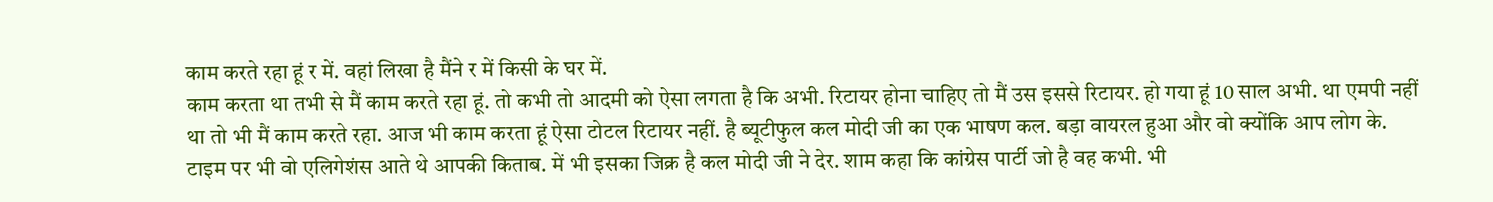काम करते रहा हूं र में. वहां लिखा है मैंने र में किसी के घर में.
काम करता था तभी से मैं काम करते रहा हूं. तो कभी तो आदमी को ऐसा लगता है कि अभी. रिटायर होना चाहिए तो मैं उस इससे रिटायर. हो गया हूं 10 साल अभी. था एमपी नहीं था तो भी मैं काम करते रहा. आज भी काम करता हूं ऐसा टोटल रिटायर नहीं. है ब्यूटीफुल कल मोदी जी का एक भाषण कल. बड़ा वायरल हुआ और वो क्योंकि आप लोग के.
टाइम पर भी वो एलिगेशंस आते थे आपकी किताब. में भी इसका जिक्र है कल मोदी जी ने देर. शाम कहा कि कांग्रेस पार्टी जो है वह कभी. भी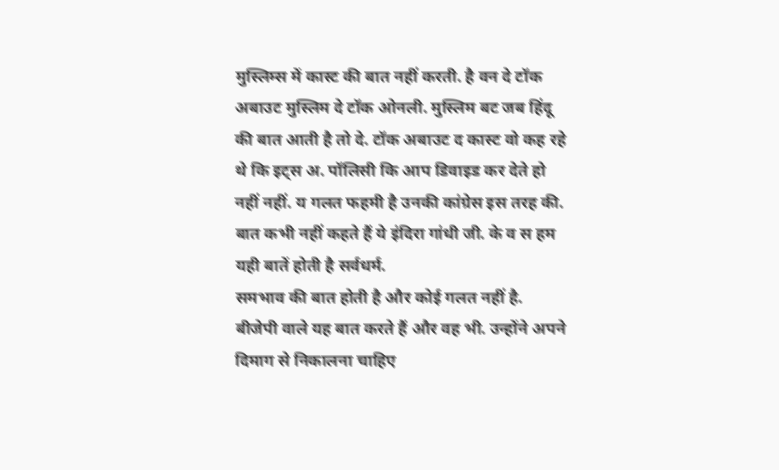मुस्लिम्स में कास्ट की बात नहीं करती. है वन दे टॉक अबाउट मुस्लिम दे टॉक ओनली. मुस्लिम बट जब हिंदू की बात आती है तो दे. टॉक अबाउट द कास्ट वो कह रहे थे कि इट्स अ. पॉलिसी कि आप डिवाइड कर देते हो नहीं नहीं. य गलत फहमी है उनकी कांग्रेस इस तरह की. बात कभी नहीं कहते हैं ये इंदिरा गांधी जी. के व स हम यही बातें होती है सर्वधर्म.
समभाव की बात होती है और कोई गलत नहीं है. बीजेपी वाले यह बात करते हैं और वह भी. उन्होंने अपने दिमाग से निकालना चाहिए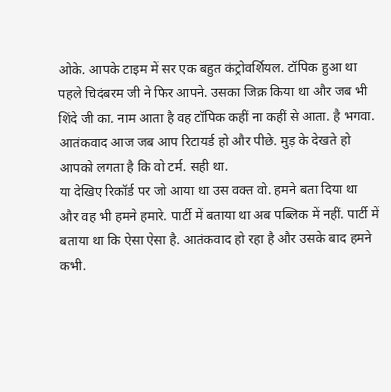ओके. आपके टाइम में सर एक बहुत कंट्रोवर्शियल. टॉपिक हुआ था पहले चिदंबरम जी ने फिर आपने. उसका जिक्र किया था और जब भी शिंदे जी का. नाम आता है वह टॉपिक कहीं ना कहीं से आता. है भगवा. आतंकवाद आज जब आप रिटायर्ड हो और पीछे. मुड़ के देखते हो आपको लगता है कि वो टर्म. सही था.
या देखिए रिकॉर्ड पर जो आया था उस वक्त वो. हमने बता दिया था और वह भी हमने हमारे. पार्टी में बताया था अब पब्लिक में नहीं. पार्टी में बताया था कि ऐसा ऐसा है. आतंकवाद हो रहा है और उसके बाद हमने कभी.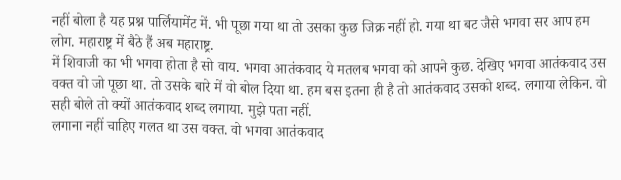नहीं बोला है यह प्रश्न पार्लियामेंट में. भी पूछा गया था तो उसका कुछ जिक्र नहीं हो. गया था बट जैसे भगवा सर आप हम लोग. महाराष्ट्र में बैठे हैं अब महाराष्ट्र.
में शिवाजी का भी भगवा होता है सो वाय. भगवा आतंकवाद ये मतलब भगवा को आपने कुछ. देखिए भगवा आतंकवाद उस वक्त वो जो पूछा था. तो उसके बारे में वो बोल दिया था. हम बस इतना ही है तो आतंकवाद उसको शब्द. लगाया लेकिन. वो सही बोले तो क्यों आतंकवाद शब्द लगाया. मुझे पता नहीं.
लगाना नहीं चाहिए गलत था उस वक्त. वो भगवा आतंकवाद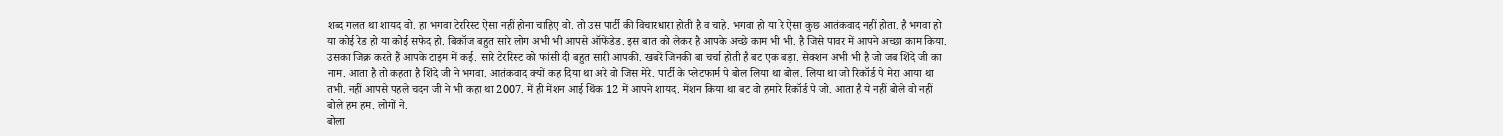शब्द गलत था शायद वो. हा भगवा टेररिस्ट ऐसा नहीं होना चाहिए वो. तो उस पार्टी की विचारधारा होती है व चाहे. भगवा हो या रे ऐसा कुछ आतंकवाद नहीं होता. है भगवा हो या कोई रेड हो या कोई सफेद हो. बिकॉज बहुत सारे लोग अभी भी आपसे ऑफेंडेड. इस बात को लेकर है आपके अच्छे काम भी भी. है जिसे पावर में आपने अच्छा काम किया.
उसका जिक्र करते हैं आपके टाइम में कई. सारे टेररिस्ट को फांसी दी बहुत सारी आपकी. खबरें जिनकी बा चर्चा होती है बट एक बड़ा. सेक्शन अभी भी है जो जब शिंदे जी का नाम. आता है तो कहता है शिंदे जी ने भगवा. आतंकवाद क्यों कह दिया था अरे वो जिस मेरे. पार्टी के प्लेटफार्म पे बोल लिया था बोल. लिया था जो रिकॉर्ड पे मेरा आया था तभी. नहीं आपसे पहले चदन जी ने भी कहा था 2007. में ही मेंशन आई थिंक 12 में आपने शायद. मेंशन किया था बट वो हमारे रिकॉर्ड पे जो. आता है ये नहीं बोले वो नहीं बोले हम हम. लोगों ने.
बोला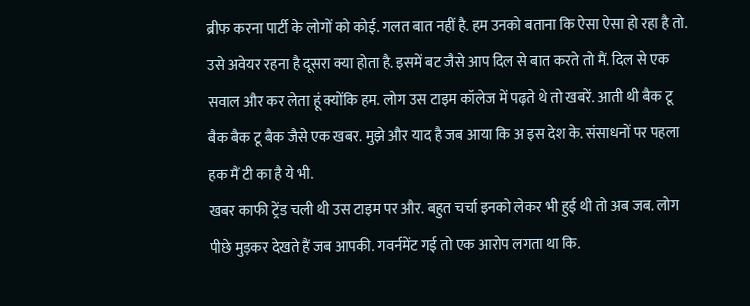ब्रीफ करना पार्टी के लोगों को कोई. गलत बात नहीं है. हम उनको बताना कि ऐसा ऐसा हो रहा है तो. उसे अवेयर रहना है दूसरा क्या होता है. इसमें बट जैसे आप दिल से बात करते तो मैं. दिल से एक सवाल और कर लेता हूं क्योंकि हम. लोग उस टाइम कॉलेज में पढ़ते थे तो खबरें. आती थी बैक टू बैक बैक टू बैक जैसे एक खबर. मुझे और याद है जब आया कि अ इस देश के. संसाधनों पर पहला हक मैं टी का है ये भी.
खबर काफी ट्रेंड चली थी उस टाइम पर और. बहुत चर्चा इनको लेकर भी हुई थी तो अब जब. लोग पीछे मुड़कर देखते हैं जब आपकी. गवर्नमेंट गई तो एक आरोप लगता था कि.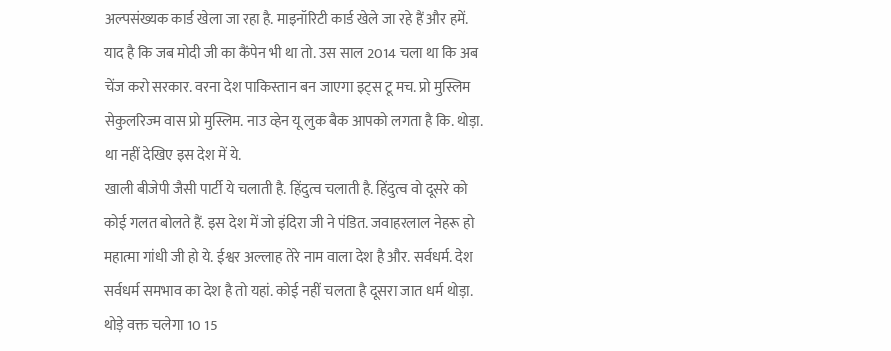अल्पसंख्यक कार्ड खेला जा रहा है. माइनॉरिटी कार्ड खेले जा रहे हैं और हमें. याद है कि जब मोदी जी का कैंपेन भी था तो. उस साल 2014 चला था कि अब चेंज करो सरकार. वरना देश पाकिस्तान बन जाएगा इट्स टू मच. प्रो मुस्लिम सेकुलरिज्म वास प्रो मुस्लिम. नाउ व्हेन यू लुक बैक आपको लगता है कि. थोड़ा. था नहीं देखिए इस देश में ये.
खाली बीजेपी जैसी पार्टी ये चलाती है. हिंदुत्व चलाती है. हिंदुत्व वो दूसरे को कोई गलत बोलते हैं. इस देश में जो इंदिरा जी ने पंडित. जवाहरलाल नेहरू हो महात्मा गांधी जी हो ये. ईश्वर अल्लाह तेरे नाम वाला देश है और. सर्वधर्म. देश सर्वधर्म समभाव का देश है तो यहां. कोई नहीं चलता है दूसरा जात धर्म थोड़ा.
थोड़े वक्त चलेगा 10 15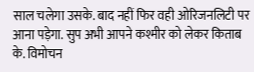साल चलेगा उसके. बाद नहीं फिर वही ओरिजनलिटी पर आना पड़ेगा. सुप अभी आपने कश्मीर को लेकर किताब के. विमोचन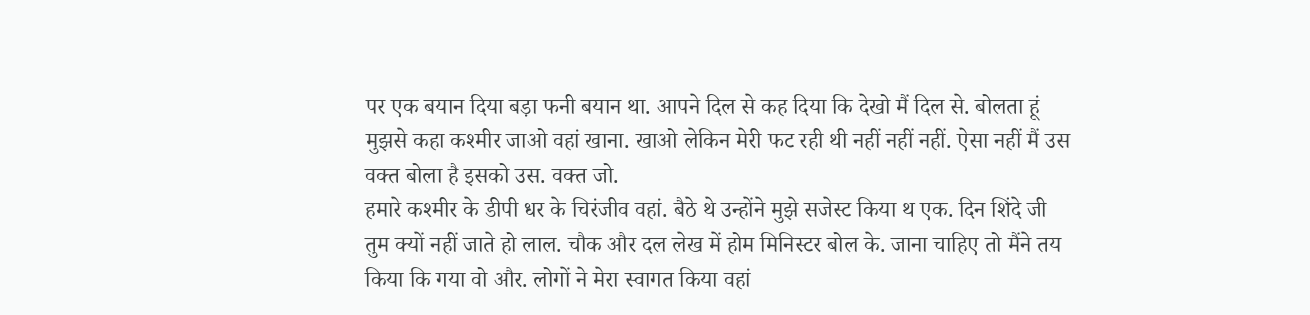पर एक बयान दिया बड़ा फनी बयान था. आपने दिल से कह दिया कि देखो मैं दिल से. बोलता हूं मुझसे कहा कश्मीर जाओ वहां खाना. खाओ लेकिन मेरी फट रही थी नहीं नहीं नहीं. ऐसा नहीं मैं उस वक्त बोला है इसको उस. वक्त जो.
हमारे कश्मीर के डीपी धर के चिरंजीव वहां. बैठे थे उन्होंने मुझे सजेस्ट किया थ एक. दिन शिंदे जी तुम क्यों नहीं जाते हो लाल. चौक और दल लेख में होम मिनिस्टर बोल के. जाना चाहिए तो मैंने तय किया कि गया वो और. लोगों ने मेरा स्वागत किया वहां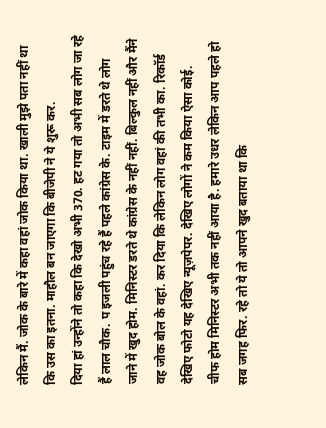लेकिन मैं. जोक के बारे में कहा वहां जोक किया था. खाली मुझे पता नहीं था कि उस का इतना. माहौल बन जाएगा कि बीजेपी ने ये शुरू कर.
दिया हां उन्होंने तो कहा कि देखो अभी 370. हट गया तो अभी सब लोग जा रहे हैं लाल चौक. प इजली पहुंच रहे हैं पहले कांग्रेस के. टाइम में डरते थे लोग जाने में खुद होम. मिनिस्टर डरते थे कांग्रेस के नहीं नहीं. बिल्कुल नहीं और मैंने वह जोक बोल के वहां. कर दिया कि लेकिन लोग वहां की तभी का. रिकॉर्ड देखिए फोटो यह देखिए न्यूज़पेपर. देखिए लोगों ने कम किया ऐसा कोई.
चीफ होम मिनिस्टर अभी तक नहीं आया है. हमारे उधर लेकिन आप पहले हो सब जगह फिर. रहे तो ये तो आपने खुद बताया था कि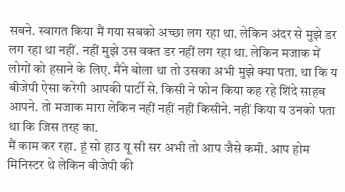सबने. स्वागत किया मैं गया सबको अच्छा लग रहा था. लेकिन अंदर से मुझे डर लग रहा था नहीं. नहीं मुझे उस वक्त डर नहीं लग रहा था. लेकिन मजाक में लोगों को हसाने के लिए. मैंने बोला था तो उसका अभी मुझे क्या पता. था कि य बीजेपी ऐसा करेगी आपकी पार्टी से. किसी ने फोन किया कह रहे शिंदे साहब आपने. तो मजाक मारा लेकिन नहीं नहीं नहीं किसीने. नहीं किया य उनको पता था कि जिस तरह का.
मैं काम कर रहा. हूं सो हाउ यू सी सर अभी तो आप जैसे कमी. आप होम मिनिस्टर थे लेकिन बीजेपी की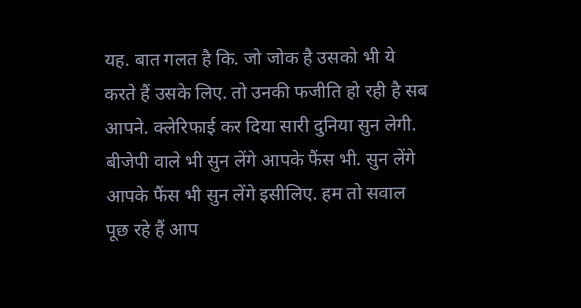यह. बात गलत है कि. जो जोक है उसको भी ये करते हैं उसके लिए. तो उनकी फजीति हो रही है सब आपने. क्लेरिफाई कर दिया सारी दुनिया सुन लेगी. बीजेपी वाले भी सुन लेंगे आपके फैंस भी. सुन लेंगे आपके फैंस भी सुन लेंगे इसीलिए. हम तो सवाल पूछ रहे हैं आप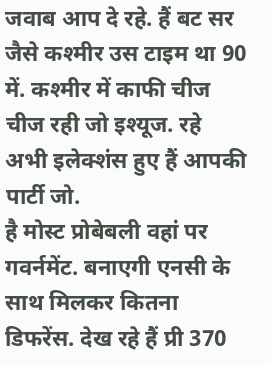जवाब आप दे रहे. हैं बट सर जैसे कश्मीर उस टाइम था 90 में. कश्मीर में काफी चीज चीज रही जो इश्यूज. रहे अभी इलेक्शंस हुए हैं आपकी पार्टी जो.
है मोस्ट प्रोबेबली वहां पर गवर्नमेंट. बनाएगी एनसी के साथ मिलकर कितना डिफरेंस. देख रहे हैं प्री 370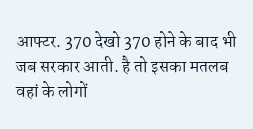आफ्टर. 370 देखो 370 होने के बाद भी जब सरकार आती. है तो इसका मतलब वहां के लोगों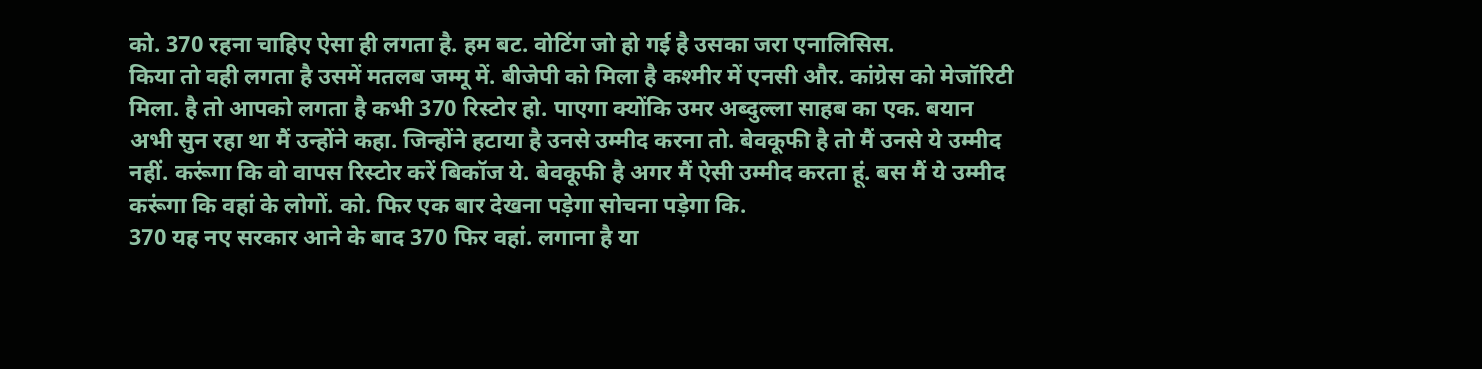को. 370 रहना चाहिए ऐसा ही लगता है. हम बट. वोटिंग जो हो गई है उसका जरा एनालिसिस.
किया तो वही लगता है उसमें मतलब जम्मू में. बीजेपी को मिला है कश्मीर में एनसी और. कांग्रेस को मेजॉरिटी मिला. है तो आपको लगता है कभी 370 रिस्टोर हो. पाएगा क्योंकि उमर अब्दुल्ला साहब का एक. बयान अभी सुन रहा था मैं उन्होंने कहा. जिन्होंने हटाया है उनसे उम्मीद करना तो. बेवकूफी है तो मैं उनसे ये उम्मीद नहीं. करूंगा कि वो वापस रिस्टोर करें बिकॉज ये. बेवकूफी है अगर मैं ऐसी उम्मीद करता हूं. बस मैं ये उम्मीद करूंगा कि वहां के लोगों. को. फिर एक बार देखना पड़ेगा सोचना पड़ेगा कि.
370 यह नए सरकार आने के बाद 370 फिर वहां. लगाना है या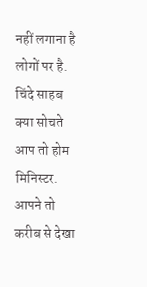नहीं लगाना है लोगों पर है. चिंदे साहब क्या सोचते आप तो होम मिनिस्टर. आपने तो करीब से देखा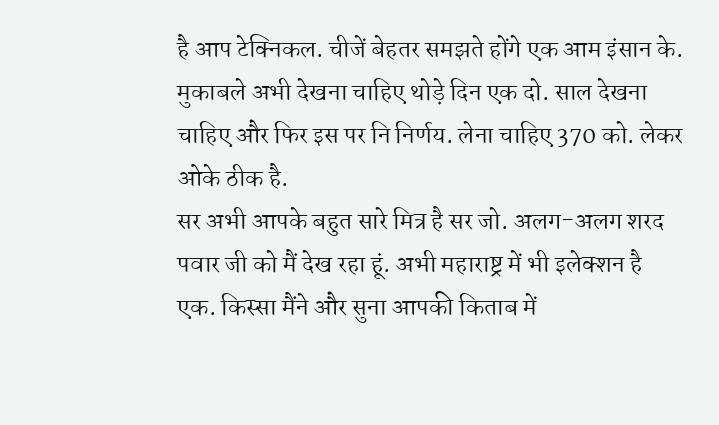है आप टेक्निकल. चीजें बेहतर समझते होंगे एक आम इंसान के. मुकाबले अभी देखना चाहिए थोड़े दिन एक दो. साल देखना चाहिए और फिर इस पर नि निर्णय. लेना चाहिए 370 को. लेकर ओके ठीक है.
सर अभी आपके बहुत सारे मित्र है सर जो. अलग-अलग शरद पवार जी को मैं देख रहा हूं. अभी महाराष्ट्र में भी इलेक्शन है एक. किस्सा मैंने और सुना आपकी किताब में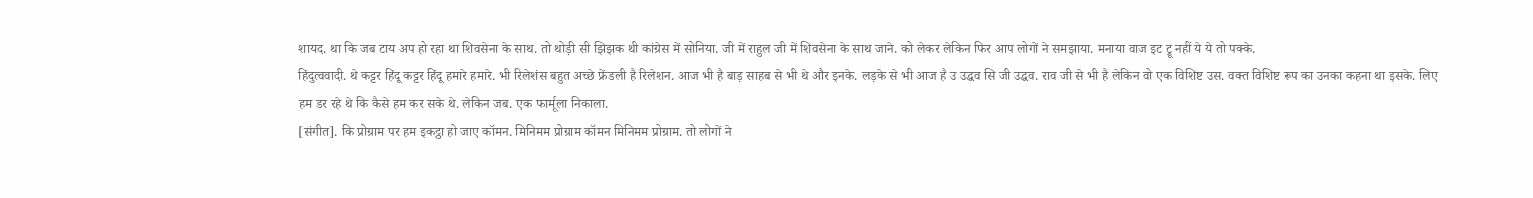शायद. था कि जब टाय अप हो रहा था शिवसेना के साथ. तो थोड़ी सी झिझक थी कांग्रेस में सोनिया. जी में राहुल जी में शिवसेना के साथ जाने. को लेकर लेकिन फिर आप लोगों ने समझाया. मनाया वाज इट ट्रू नहीं ये ये तो पक्के.
हिंदुत्ववादी. थे कट्टर हिंदू कट्टर हिंदू हमारे हमारे. भी रिलेशंस बहुत अच्छे फ्रेंडली है रिलेशन. आज भी है बाड़ साहब से भी थे और इनके. लड़के से भी आज है उ उद्धव सि जी उद्धव. राव जी से भी है लेकिन वो एक विशिष्ट उस. वक्त विशिष्ट रूप का उनका कहना था इसके. लिए हम डर रहे थे कि कैसे हम कर सके थे. लेकिन जब. एक फार्मूला निकाला.
[संगीत]. कि प्रोग्राम पर हम इकट्ठा हो जाए कॉमन. मिनिमम प्रोग्राम कॉमन मिनिमम प्रोग्राम. तो लोगों ने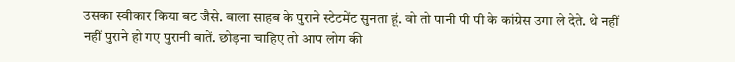उसका स्वीकार किया बट जैसे. बाला साहब के पुराने स्टेटमेंट सुनता हूं. वो तो पानी पी पी के कांग्रेस उगा ले देते. थे नहीं नहीं पुराने हो गए पुरानी बातें. छोड़ना चाहिए तो आप लोग की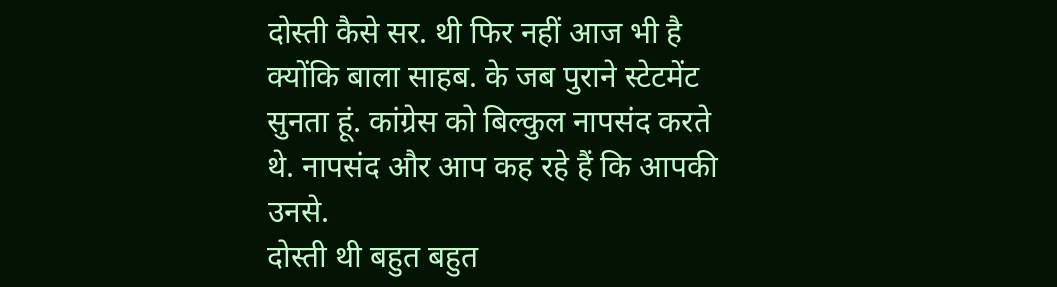दोस्ती कैसे सर. थी फिर नहीं आज भी है क्योंकि बाला साहब. के जब पुराने स्टेटमेंट सुनता हूं. कांग्रेस को बिल्कुल नापसंद करते थे. नापसंद और आप कह रहे हैं कि आपकी उनसे.
दोस्ती थी बहुत बहुत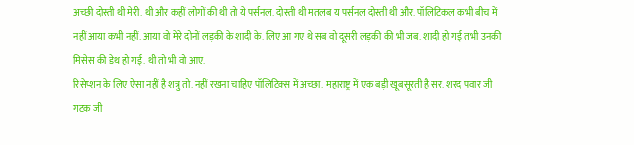अच्छी दोस्ती थी मेरी. थी और कहीं लोगों की थी तो ये पर्सनल. दोस्ती थी मतलब य पर्सनल दोस्ती थी और. पॉलिटिकल कभी बीच में नहीं आया कभी नहीं. आया वो मेरे दोनों लड़की के शादी के. लिए आ गए थे सब वो दूसरी लड़की की भी जब. शादी हो गई तभी उनकी मिसेस की डेथ हो गई. थी तो भी वो आए.
रिसेप्शन के लिए ऐसा नहीं है शत्रु तो. नहीं रखना चाहिए पॉलिटिक्स में अच्छा. महाराष्ट्र में एक बड़ी खूबसूरती है सर. शरद पवार जी गटक जी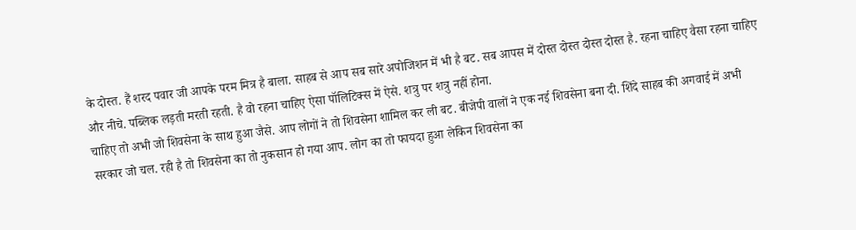के दोस्त. हैं शरद पवार जी आपके परम मित्र है बाला. साहब से आप सब सारे अपोजिशन में भी है बट. सब आपस में दोस्त दोस्त दोस्त दोस्त है. रहना चाहिए वैसा रहना चाहिए और नीचे. पब्लिक लड़ती मरती रहती. है वो रहना चाहिए ऐसा पॉलिटिक्स में ऐसे. शत्रु पर शत्रु नहीं होना.
चाहिए तो अभी जो शिवसेना के साथ हुआ जैसे. आप लोगों ने तो शिवसेना शामिल कर ली बट. बीजेपी वालों ने एक नई शिवसेना बना दी. शिंदे साहब की अगवाई में अभी सरकार जो चल. रही है तो शिवसेना का तो नुकसान हो गया आप. लोग का तो फायदा हुआ लेकिन शिवसेना का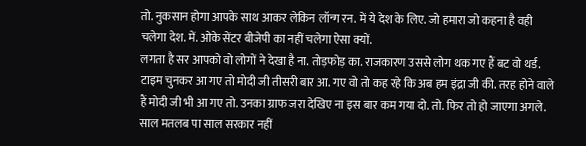तो. नुकसान होगा आपके साथ आकर लेकिन लॉन्ग रन. में ये देश के लिए. जो हमारा जो कहना है वही चलेगा देश. में. ओके सेंटर बीजेपी का नहीं चलेगा ऐसा क्यों.
लगता है सर आपको वो लोगों ने देखा है ना. तोड़फोड़ का. राजकारण उससे लोग थक गए हैं बट वो थर्ड. टाइम चुनकर आ गए तो मोदी जी तीसरी बार आ. गए वो तो कह रहे कि अब हम इंद्रा जी की. तरह होने वाले हैं मोदी जी भी आ गए तो. उनका ग्राफ जरा देखिए ना इस बार कम गया दो. तो. फिर तो हो जाएगा अगले. साल मतलब पा साल सरकार नहीं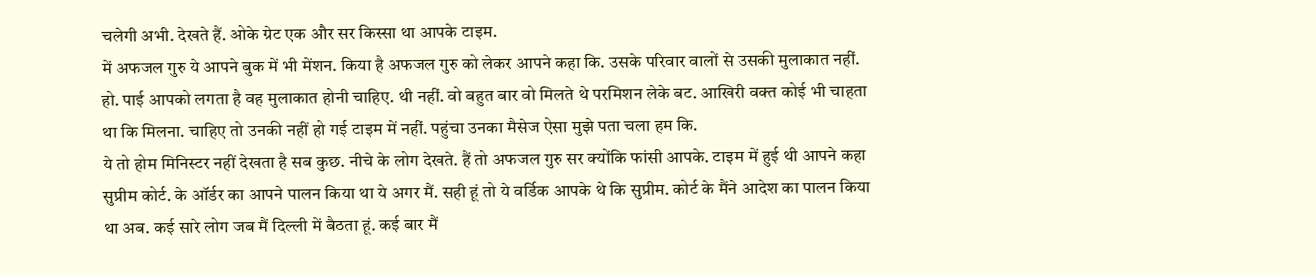चलेगी अभी. देखते हैं. ओके ग्रेट एक और सर किस्सा था आपके टाइम.
में अफजल गुरु ये आपने बुक में भी मेंशन. किया है अफजल गुरु को लेकर आपने कहा कि. उसके परिवार वालों से उसकी मुलाकात नहीं. हो. पाई आपको लगता है वह मुलाकात होनी चाहिए. थी नहीं. वो बहुत बार वो मिलते थे परमिशन लेके बट. आखिरी वक्त कोई भी चाहता था कि मिलना. चाहिए तो उनकी नहीं हो गई टाइम में नहीं. पहुंचा उनका मैसेज ऐसा मुझे पता चला हम कि.
ये तो होम मिनिस्टर नहीं देखता है सब कुछ. नीचे के लोग देखते. हैं तो अफजल गुरु सर क्योंकि फांसी आपके. टाइम में हुई थी आपने कहा सुप्रीम कोर्ट. के ऑर्डर का आपने पालन किया था ये अगर मैं. सही हूं तो ये वर्डिक आपके थे कि सुप्रीम. कोर्ट के मैंने आदेश का पालन किया था अब. कई सारे लोग जब मैं दिल्ली में बैठता हूं. कई बार मैं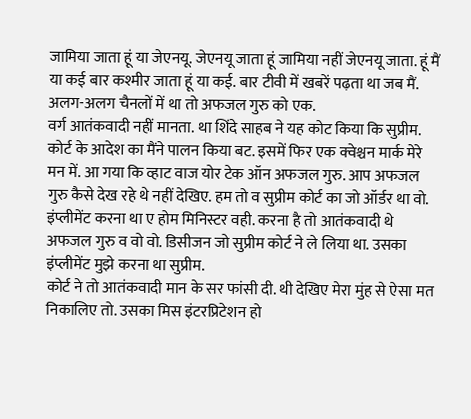जामिया जाता हूं या जेएनयू. जेएनयू जाता हूं जामिया नहीं जेएनयू जाता. हूं मैं या कई बार कश्मीर जाता हूं या कई. बार टीवी में खबरें पढ़ता था जब मैं. अलग-अलग चैनलों में था तो अफजल गुरु को एक.
वर्ग आतंकवादी नहीं मानता. था शिंदे साहब ने यह कोट किया कि सुप्रीम. कोर्ट के आदेश का मैंने पालन किया बट. इसमें फिर एक क्वेश्चन मार्क मेरे मन में. आ गया कि व्हाट वाज योर टेक ऑन अफजल गुरु. आप अफजल गुरु कैसे देख रहे थे नहीं देखिए. हम तो व सुप्रीम कोर्ट का जो ऑर्डर था वो. इंप्लीमेंट करना था ए होम मिनिस्टर वही. करना है तो आतंकवादी थे अफजल गुरु व वो वो. डिसीजन जो सुप्रीम कोर्ट ने ले लिया था. उसका इंप्लीमेंट मुझे करना था सुप्रीम.
कोर्ट ने तो आतंकवादी मान के सर फांसी दी. थी देखिए मेरा मुंह से ऐसा मत निकालिए तो. उसका मिस इंटरप्रिटेशन हो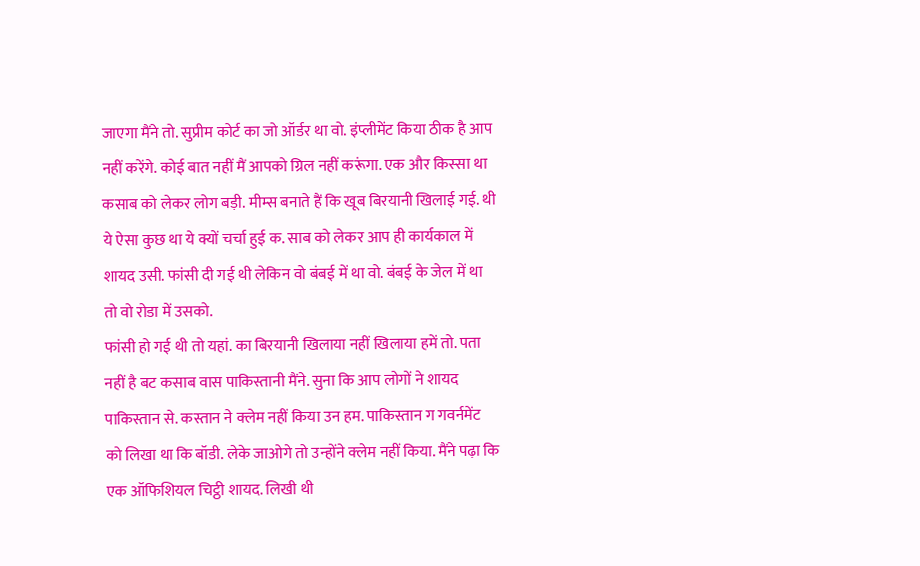जाएगा मैंने तो. सुप्रीम कोर्ट का जो ऑर्डर था वो. इंप्लीमेंट किया ठीक है आप नहीं करेंगे. कोई बात नहीं मैं आपको ग्रिल नहीं करूंगा. एक और किस्सा था कसाब को लेकर लोग बड़ी. मीम्स बनाते हैं कि खूब बिरयानी खिलाई गई. थी ये ऐसा कुछ था ये क्यों चर्चा हुई क. साब को लेकर आप ही कार्यकाल में शायद उसी. फांसी दी गई थी लेकिन वो बंबई में था वो. बंबई के जेल में था तो वो रोडा में उसको.
फांसी हो गई थी तो यहां. का बिरयानी खिलाया नहीं खिलाया हमें तो. पता नहीं है बट कसाब वास पाकिस्तानी मैंने. सुना कि आप लोगों ने शायद पाकिस्तान से. कस्तान ने क्लेम नहीं किया उन हम. पाकिस्तान ग गवर्नमेंट को लिखा था कि बॉडी. लेके जाओगे तो उन्होंने क्लेम नहीं किया. मैंने पढ़ा कि एक ऑफिशियल चिट्ठी शायद. लिखी थी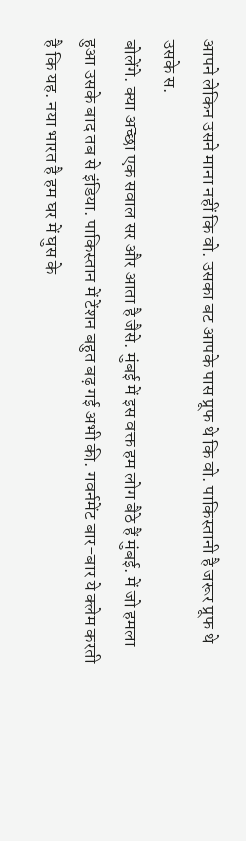आपने लेकिन उसने माना नहीं कि वो. उसका बट आपके पास प्रूफ थे कि वो. पाकिस्तानी है जरूर प्रूफ थे उसके स.
बोलेंगे. क्या अच्छा एक सवाल सर और आता है जैसे. मुंबई में इस वक्त हम लोग बैठे हैं मुंबई. में जो हमला हुआ उसके बाद तब से इंडिया. पाकिस्तान में टेंशन बहुत बढ़ गई अभी की. गवर्नमेंट बार-बार ये क्लेम करती है कि यह. नया भारत है हम घर में घुस के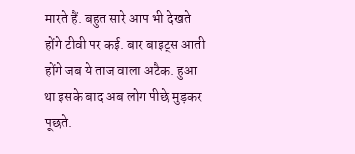मारते हैं. बहुत सारे आप भी देखते होंगे टीवी पर कई. बार बाइट्स आती होंगे जब ये ताज वाला अटैक. हुआ था इसके बाद अब लोग पीछे मुड़कर पूछते.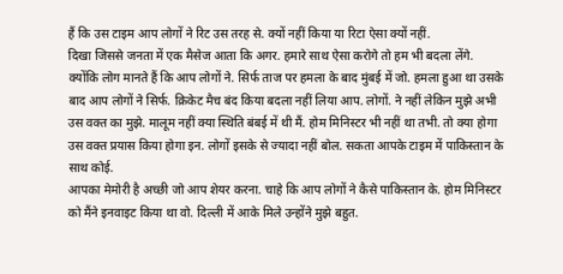हैं कि उस टाइम आप लोगों ने रिट उस तरह से. क्यों नहीं किया या रिटा ऐसा क्यों नहीं.
दिखा जिससे जनता में एक मैसेज आता कि अगर. हमारे साथ ऐसा करोगे तो हम भी बदला लेंगे. क्योंकि लोग मानते हैं कि आप लोगों ने. सिर्फ ताज पर हमला के बाद मुंबई में जो. हमला हुआ था उसके बाद आप लोगों ने सिर्फ. क्रिकेट मैच बंद किया बदला नहीं लिया आप. लोगों. ने नहीं लेकिन मुझे अभी उस वक्त का मुझे. मालूम नहीं क्या स्थिति बंबई में थी मैं. होम मिनिस्टर भी नहीं था तभी. तो क्या होगा उस वक्त प्रयास किया होगा इन. लोगों इसके से ज्यादा नहीं बोल. सकता आपके टाइम में पाकिस्तान के साथ कोई.
आपका मेमोरी है अच्छी जो आप शेयर करना. चाहे कि आप लोगों ने कैसे पाकिस्तान के. होम मिनिस्टर को मैंने इनवाइट किया था वो. दिल्ली में आके मिले उन्होंने मुझे बहुत.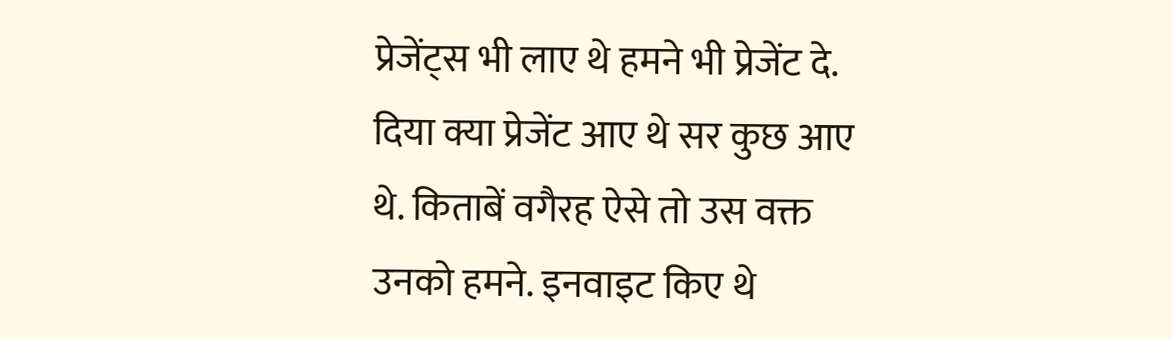प्रेजेंट्स भी लाए थे हमने भी प्रेजेंट दे. दिया क्या प्रेजेंट आए थे सर कुछ आए थे. किताबें वगैरह ऐसे तो उस वक्त उनको हमने. इनवाइट किए थे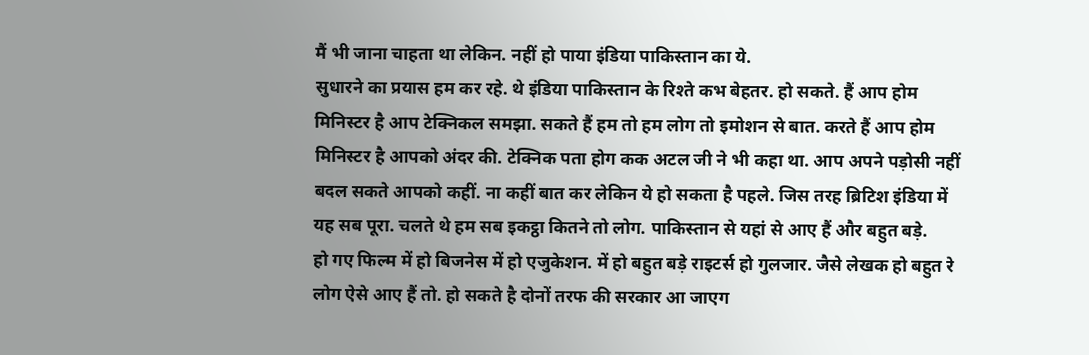मैं भी जाना चाहता था लेकिन. नहीं हो पाया इंडिया पाकिस्तान का ये.
सुधारने का प्रयास हम कर रहे. थे इंडिया पाकिस्तान के रिश्ते कभ बेहतर. हो सकते. हैं आप होम मिनिस्टर है आप टेक्निकल समझा. सकते हैं हम तो हम लोग तो इमोशन से बात. करते हैं आप होम मिनिस्टर है आपको अंदर की. टेक्निक पता होग कक अटल जी ने भी कहा था. आप अपने पड़ोसी नहीं बदल सकते आपको कहीं. ना कहीं बात कर लेकिन ये हो सकता है पहले. जिस तरह ब्रिटिश इंडिया में यह सब पूरा. चलते थे हम सब इकट्ठा कितने तो लोग. पाकिस्तान से यहां से आए हैं और बहुत बड़े.
हो गए फिल्म में हो बिजनेस में हो एजुकेशन. में हो बहुत बड़े राइटर्स हो गुलजार. जैसे लेखक हो बहुत रे लोग ऐसे आए हैं तो. हो सकते है दोनों तरफ की सरकार आ जाएग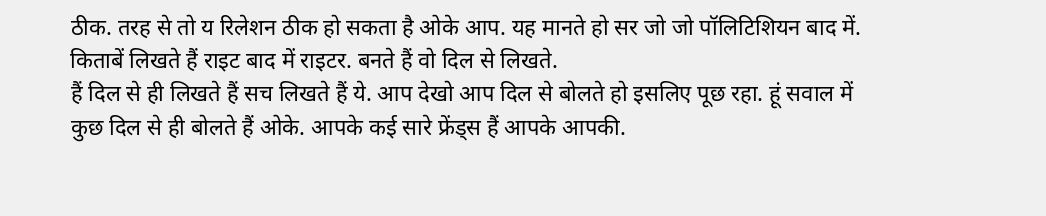ठीक. तरह से तो य रिलेशन ठीक हो सकता है ओके आप. यह मानते हो सर जो जो पॉलिटिशियन बाद में. किताबें लिखते हैं राइट बाद में राइटर. बनते हैं वो दिल से लिखते.
हैं दिल से ही लिखते हैं सच लिखते हैं ये. आप देखो आप दिल से बोलते हो इसलिए पूछ रहा. हूं सवाल में कुछ दिल से ही बोलते हैं ओके. आपके कई सारे फ्रेंड्स हैं आपके आपकी.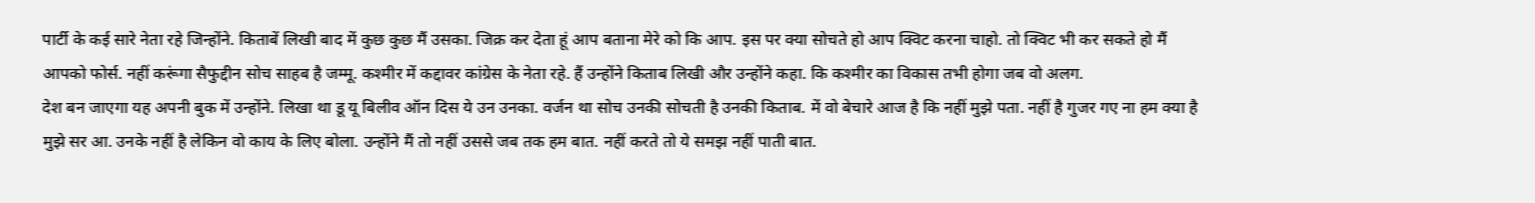पार्टी के कई सारे नेता रहे जिन्होंने. किताबें लिखी बाद में कुछ कुछ मैं उसका. जिक्र कर देता हूं आप बताना मेरे को कि आप. इस पर क्या सोचते हो आप क्विट करना चाहो. तो क्विट भी कर सकते हो मैं आपको फोर्स. नहीं करूंगा सैफुद्दीन सोच साहब है जम्मू. कश्मीर में कद्दावर कांग्रेस के नेता रहे. हैं उन्होंने किताब लिखी और उन्होंने कहा. कि कश्मीर का विकास तभी होगा जब वो अलग.
देश बन जाएगा यह अपनी बुक में उन्होंने. लिखा था डू यू बिलीव ऑन दिस ये उन उनका. वर्जन था सोच उनकी सोचती है उनकी किताब. में वो बेचारे आज है कि नहीं मुझे पता. नहीं है गुजर गए ना हम क्या है मुझे सर आ. उनके नहीं है लेकिन वो काय के लिए बोला. उन्होंने मैं तो नहीं उससे जब तक हम बात. नहीं करते तो ये समझ नहीं पाती बात.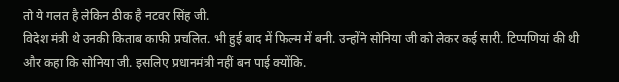तो ये गलत है लेकिन ठीक है नटवर सिंह जी.
विदेश मंत्री थे उनकी किताब काफी प्रचलित. भी हुई बाद में फिल्म में बनी. उन्होंने सोनिया जी को लेकर कई सारी. टिप्पणियां की थी और कहा कि सोनिया जी. इसलिए प्रधानमंत्री नहीं बन पाई क्योंकि.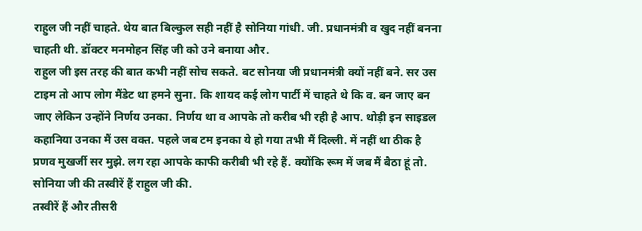राहुल जी नहीं चाहते. थेय बात बिल्कुल सही नहीं है सोनिया गांधी. जी. प्रधानमंत्री व खुद नहीं बनना चाहती थी. डॉक्टर मनमोहन सिंह जी को उने बनाया और.
राहुल जी इस तरह की बात कभी नहीं सोच सकते. बट सोनया जी प्रधानमंत्री क्यों नहीं बने. सर उस टाइम तो आप लोग मैंडेट था हमने सुना. कि शायद कई लोग पार्टी में चाहते थे कि व. बन जाए बन जाए लेकिन उन्होंने निर्णय उनका. निर्णय था व आपके तो करीब भी रही है आप. थोड़ी इन साइडल कहानिया उनका मैं उस वक्त. पहले जब टम इनका ये हो गया तभी मैं दिल्ली. में नहीं था ठीक है प्रणव मुखर्जी सर मुझे. लग रहा आपके काफी करीबी भी रहे हैं. क्योंकि रूम में जब मैं बैठा हूं तो. सोनिया जी की तस्वीरें हैं राहुल जी की.
तस्वीरें हैं और तीसरी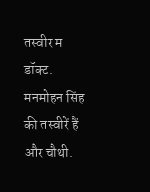तस्वीर म डॉक्ट. मनमोहन सिंह की तस्वीरें हैं और चौथी.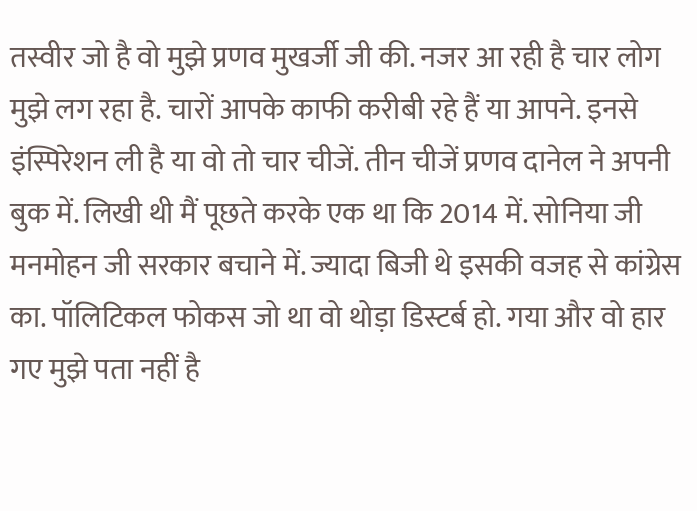तस्वीर जो है वो मुझे प्रणव मुखर्जी जी की. नजर आ रही है चार लोग मुझे लग रहा है. चारों आपके काफी करीबी रहे हैं या आपने. इनसे इंस्पिरेशन ली है या वो तो चार चीजें. तीन चीजें प्रणव दानेल ने अपनी बुक में. लिखी थी मैं पूछते करके एक था कि 2014 में. सोनिया जी मनमोहन जी सरकार बचाने में. ज्यादा बिजी थे इसकी वजह से कांग्रेस का. पॉलिटिकल फोकस जो था वो थोड़ा डिस्टर्ब हो. गया और वो हार गए मुझे पता नहीं है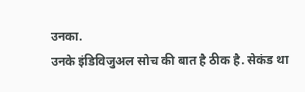उनका.
उनके इंडिविजुअल सोच की बात है ठीक है. सेकंड था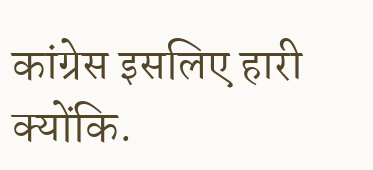कांग्रेस इसलिए हारी क्योंकि.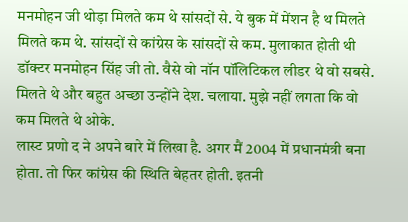मनमोहन जी थोड़ा मिलते कम थे सांसदों से. ये बुक में मेंशन है थ मिलते मिलते कम थे. सांसदों से कांग्रेस के सांसदों से कम. मुलाकात होती थी डॉक्टर मनमोहन सिंह जी तो. वैसे वो नॉन पॉलिटिकल लीडर थे वो सबसे. मिलते थे और बहुत अच्छा उन्होंने देश. चलाया. मुझे नहीं लगता कि वो कम मिलते थे ओके.
लास्ट प्रणो द ने अपने बारे में लिखा है. अगर मैं 2004 में प्रधानमंत्री बना होता. तो फिर कांग्रेस की स्थिति बेहतर होती. इतनी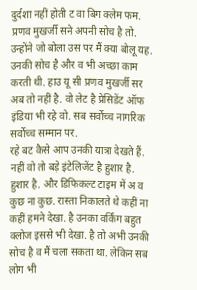दुर्दशा नहीं होती ट वा बिग क्लेम फम. प्रणव मुखर्जी सने अपनी सोच है तो. उन्होंने जो बोला उस पर मैं क्या बोलू यह. उनकी सोच है और व भी अच्छा काम करती थी. हाउ यू सी प्रणव मुखर्जी सर अब तो नहीं है. वो लेट है प्रेसिडेंट ऑफ इंडिया भी रहे वो. सब सर्वोच्च नागरिक सर्वोच्च सम्मान पर.
रहे बट कैसे आप उनकी यात्रा देखते हैं. नहीं वो तो बड़े इंटेलिजेंट है हुशार है. हुशार है. और डिफिकल्ट टाइम में अ व कुछ ना कुछ. रास्ता निकालते थे कहीं ना कहीं हमने देखा. है उनका वर्किंग बहुत क्लोज इससे भी देखा. है तो अभी उनकी सोच है व मैं चला सकता था. लेकिन सब लोग भी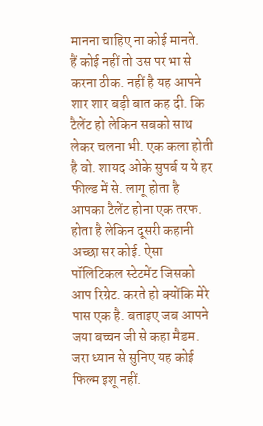मानना चाहिए ना कोई मानते.
हैं कोई नहीं तो उस पर भा से करना ठीक. नहीं है यह आपने शार शार बड़ी बात कह दी. कि टैलेंट हो लेकिन सबको साथ लेकर चलना भी. एक कला होती है वो. शायद ओके सुपर्ब य ये हर फील्ड में से. लागू होता है आपका टैलेंट होना एक तरफ. होता है लेकिन दूसरी कहानी अच्छा सर कोई. ऐसा पॉलिटिकल स्टेटमेंट जिसको आप रिग्रेट. करते हो क्योंकि मेरे पास एक है. बताइए जब आपने जया बच्चन जी से कहा मैडम.
जरा ध्यान से सुनिए यह कोई फिल्म इशू नहीं.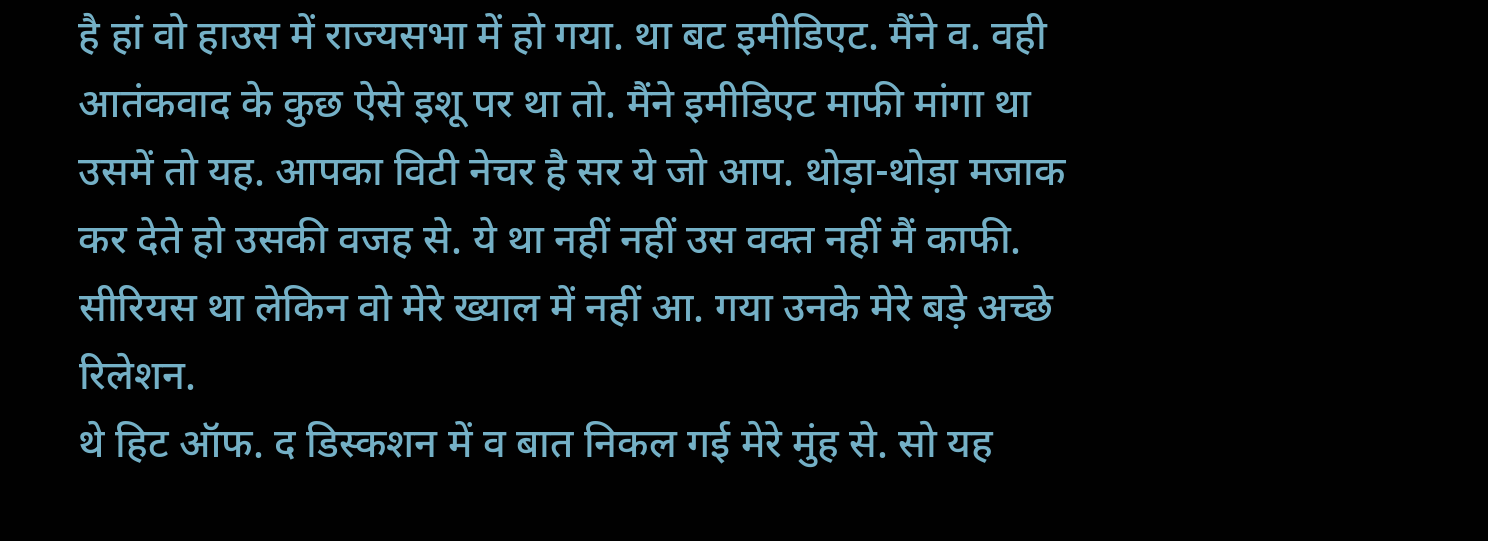है हां वो हाउस में राज्यसभा में हो गया. था बट इमीडिएट. मैंने व. वही आतंकवाद के कुछ ऐसे इशू पर था तो. मैंने इमीडिएट माफी मांगा था उसमें तो यह. आपका विटी नेचर है सर ये जो आप. थोड़ा-थोड़ा मजाक कर देते हो उसकी वजह से. ये था नहीं नहीं उस वक्त नहीं मैं काफी. सीरियस था लेकिन वो मेरे ख्याल में नहीं आ. गया उनके मेरे बड़े अच्छे रिलेशन.
थे हिट ऑफ. द डिस्कशन में व बात निकल गई मेरे मुंह से. सो यह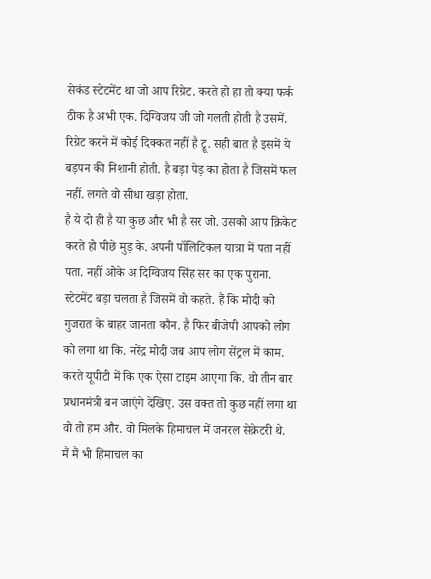सेकंड स्टेटमेंट था जो आप रिग्रेट. करते हो हा तो क्या फर्क ठीक है अभी एक. दिग्विजय जी जो गलती होती है उसमें. रिग्रेट करने में कोई दिक्कत नहीं है ट्रू. सही बात है इसमें ये बड़पन की निशानी होती. है बड़ा पेड़ का होता है जिसमें फल नहीं. लगते वो सीधा खड़ा होता.
है ये दो ही है या कुछ और भी है सर जो. उसको आप क्रिकेट करते हो पीछे मुड़ के. अपनी पॉलिटिकल यात्रा में पता नहीं पता. नहीं ओके अ दिग्विजय सिंह सर का एक पुराना. स्टेटमेंट बड़ा चलता है जिसमें वो कहते. हैं कि मोदी को गुजरात के बाहर जानता कौन. है फिर बीजेपी आपको लोग को लगा था कि. नरेंद्र मोदी जब आप लोग सेंट्रल में काम. करते यूपीटी में कि एक ऐसा टाइम आएगा कि. वो तीन बार प्रधानमंत्री बन जाएंगे देखिए. उस वक्त तो कुछ नहीं लगा था वो तो हम और. वो मिलके हिमाचल में जनरल सेक्रेटरी थे.
मैं मैं भी हिमाचल का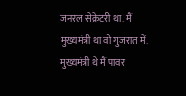जनरल सेक्रेटरी था. मैं मुख्यमंत्री था वो गुजरात में. मुख्यमंत्री थे मैं पावर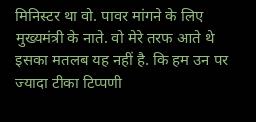मिनिस्टर था वो. पावर मांगने के लिए मुख्यमंत्री के नाते. वो मेरे तरफ आते थे इसका मतलब यह नहीं है. कि हम उन पर ज्यादा टीका टिप्पणी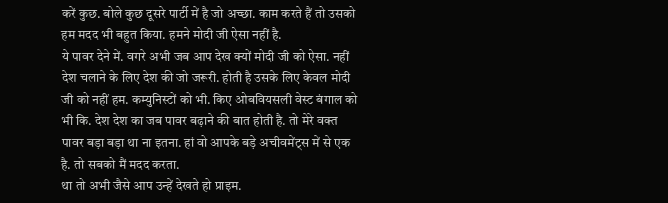करें कुछ. बोले कुछ दूसरे पार्टी में है जो अच्छा. काम करते हैं तो उसको हम मदद भी बहुत किया. हमने मोदी जी ऐसा नहीं है.
ये पावर देने में. वगरे अभी जब आप देख क्यों मोदी जी को ऐसा. नहीं देश चलाने के लिए देश की जो जरूरी. होती है उसके लिए केवल मोदी जी को नहीं हम. कम्युनिस्टों को भी. किए ओबवियसली वेस्ट बंगाल को भी कि. देश देश का जब पावर बढ़ाने की बात होती है. तो मेरे वक्त पावर बड़ा बड़ा था ना इतना. हां वो आपके बड़े अचीवमेंट्स में से एक है. तो सबको मैं मदद करता.
था तो अभी जैसे आप उन्हें देखते हो प्राइम.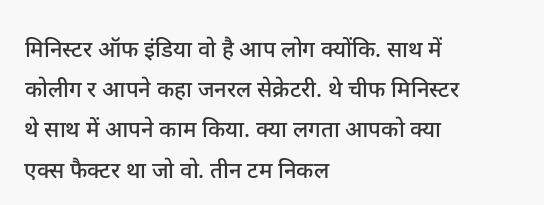मिनिस्टर ऑफ इंडिया वो है आप लोग क्योंकि. साथ में कोलीग र आपने कहा जनरल सेक्रेटरी. थे चीफ मिनिस्टर थे साथ में आपने काम किया. क्या लगता आपको क्या एक्स फैक्टर था जो वो. तीन टम निकल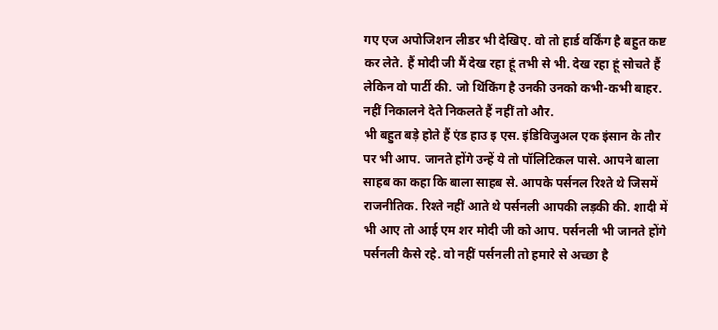गए एज अपोजिशन लीडर भी देखिए. वो तो हार्ड वर्किंग है बहुत कष्ट कर लेते. हैं मोदी जी मैं देख रहा हूं तभी से भी. देख रहा हूं सोचते हैं लेकिन वो पार्टी की. जो थिंकिंग है उनकी उनको कभी-कभी बाहर. नहीं निकालने देते निकलते हैं नहीं तो और.
भी बहुत बड़े होते हैं एंड हाउ इ एस. इंडिविजुअल एक इंसान के तौर पर भी आप. जानते होंगे उन्हें ये तो पॉलिटिकल पासे. आपने बाला साहब का कहा कि बाला साहब से. आपके पर्सनल रिश्ते थे जिसमें राजनीतिक. रिश्ते नहीं आते थे पर्सनली आपकी लड़की की. शादी में भी आए तो आई एम शर मोदी जी को आप. पर्सनली भी जानते होंगे पर्सनली कैसे रहे. वो नहीं पर्सनली तो हमारे से अच्छा है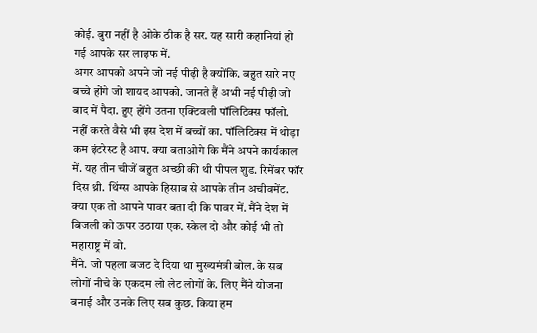कोई. बुरा नहीं है ओके ठीक है सर. यह सारी कहानियां हो गई आपके सर लाइफ में.
अगर आपको अपने जो नई पीढ़ी है क्योंकि. बहुत सारे नए बच्चे होंगे जो शायद आपको. जानते हैं अभी नई पीढ़ी जो बाद में पैदा. हुए होंगे उतना एक्टिवली पॉलिटिक्स फॉलो. नहीं करते वैसे भी इस देश में बच्चों का. पॉलिटिक्स में थोड़ा कम इंटरेस्ट है आप. क्या बताओगे कि मैंने अपने कार्यकाल में. यह तीन चीजें बहुत अच्छी की थी पीपल शुड. रिमेंबर फॉर दिस थ्री. थिंग्स आपके हिसाब से आपके तीन अचीवमेंट. क्या एक तो आपने पावर बता दी कि पावर में. मैंने देश में बिजली को ऊपर उठाया एक. स्केल दो और कोई भी तो महाराष्ट्र में वो.
मैंने. जो पहला बजट दे दिया था मुख्यमंत्री बोल. के सब लोगों नीचे के एकदम लो लेट लोगों के. लिए मैंने योजना बनाई और उनके लिए सब कुछ. किया हम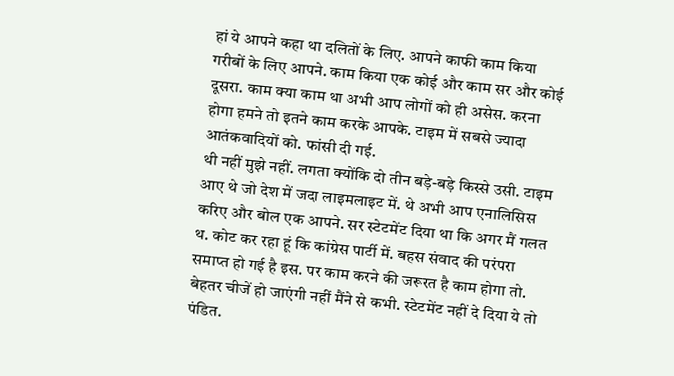हां ये आपने कहा था दलितों के लिए. आपने काफी काम किया गरीबों के लिए आपने. काम किया एक कोई और काम सर और कोई दूसरा. काम क्या काम था अभी आप लोगों को ही असेस. करना होगा हमने तो इतने काम करके आपके. टाइम में सबसे ज्यादा आतंकवादियों को. फांसी दी गई.
थी नहीं मुझे नहीं. लगता क्योंकि दो तीन बड़े-बड़े किस्से उसी. टाइम आए थे जो देश में जदा लाइमलाइट में. थे अभी आप एनालिसिस करिए और बोल एक आपने. सर स्टेटमेंट दिया था कि अगर मैं गलत थ. कोट कर रहा हूं कि कांग्रेस पार्टी में. बहस संवाद की परंपरा समाप्त हो गई है इस. पर काम करने की जरूरत है काम होगा तो. बेहतर चीजें हो जाएंगी नहीं मैंने से कभी. स्टेटमेंट नहीं दे दिया ये तो पंडित.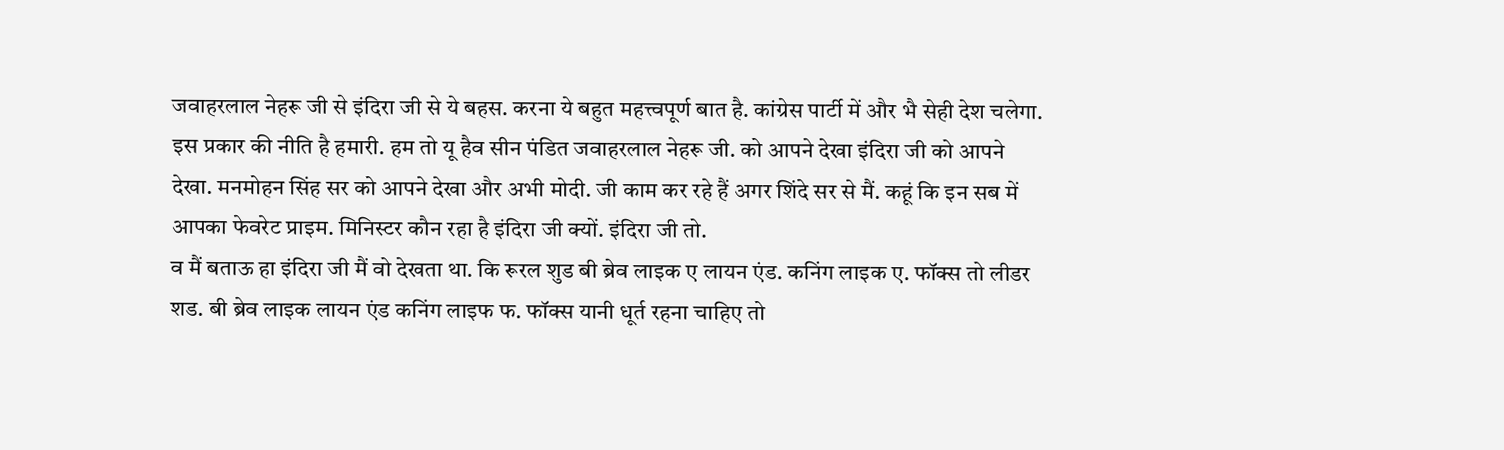जवाहरलाल नेहरू जी से इंदिरा जी से ये बहस. करना ये बहुत महत्त्वपूर्ण बात है. कांग्रेस पार्टी में और भै सेही देश चलेगा. इस प्रकार की नीति है हमारी. हम तो यू हैव सीन पंडित जवाहरलाल नेहरू जी. को आपने देखा इंदिरा जी को आपने देखा. मनमोहन सिंह सर को आपने देखा और अभी मोदी. जी काम कर रहे हैं अगर शिंदे सर से मैं. कहूं कि इन सब में आपका फेवरेट प्राइम. मिनिस्टर कौन रहा है इंदिरा जी क्यों. इंदिरा जी तो.
व मैं बताऊ हा इंदिरा जी मैं वो देखता था. कि रूरल शुड बी ब्रेव लाइक ए लायन एंड. कनिंग लाइक ए. फॉक्स तो लीडर शड. बी ब्रेव लाइक लायन एंड कनिंग लाइफ फ. फॉक्स यानी धूर्त रहना चाहिए तो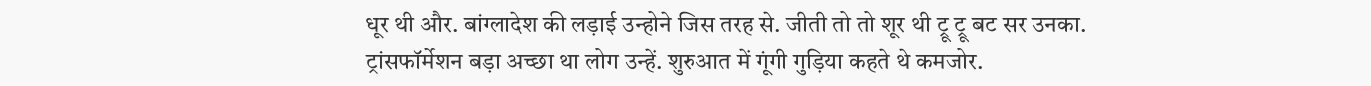धूर थी और. बांग्लादेश की लड़ाई उन्होने जिस तरह से. जीती तो तो शूर थी ट्रू ट्रू बट सर उनका.
ट्रांसफॉर्मेशन बड़ा अच्छा था लोग उन्हें. शुरुआत में गूंगी गुड़िया कहते थे कमजोर.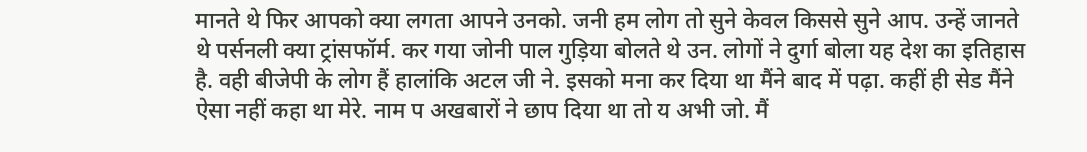मानते थे फिर आपको क्या लगता आपने उनको. जनी हम लोग तो सुने केवल किससे सुने आप. उन्हें जानते थे पर्सनली क्या ट्रांसफॉर्म. कर गया जोनी पाल गुड़िया बोलते थे उन. लोगों ने दुर्गा बोला यह देश का इतिहास है. वही बीजेपी के लोग हैं हालांकि अटल जी ने. इसको मना कर दिया था मैंने बाद में पढ़ा. कहीं ही सेड मैंने ऐसा नहीं कहा था मेरे. नाम प अखबारों ने छाप दिया था तो य अभी जो. मैं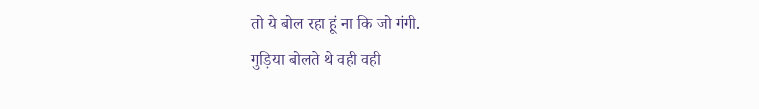तो ये बोल रहा हूं ना कि जो गंगी.
गुड़िया बोलते थे वही वही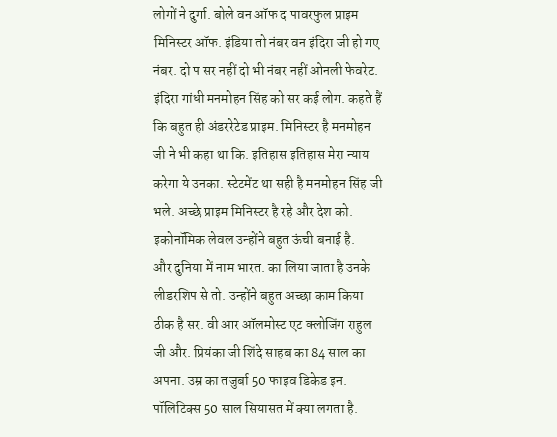लोगों ने दुर्गा. बोले वन ऑफ द पावरफुल प्राइम मिनिस्टर ऑफ. इंडिया तो नंबर वन इंदिरा जी हो गए नंबर. दो प सर नहीं दो भी नंबर नहीं ओनली फेवरेट. इंदिरा गांधी मनमोहन सिंह को सर कई लोग. कहते हैं कि बहुत ही अंडररेटेड प्राइम. मिनिस्टर है मनमोहन जी ने भी कहा था कि. इतिहास इतिहास मेरा न्याय करेगा ये उनका. स्टेटमेंट था सही है मनमोहन सिंह जी भले. अच्छे प्राइम मिनिस्टर है रहे और देश को. इकोनॉमिक लेवल उन्होंने बहुत ऊंची बनाई है.
और दुनिया में नाम भारत. का लिया जाता है उनके लीडरशिप से तो. उन्होंने बहुत अच्छा काम किया ठीक है सर. वी आर ऑलमोस्ट एट क्लोजिंग राहुल जी और. प्रियंका जी शिंदे साहब का 84 साल का अपना. उम्र का तजुर्बा 50 फाइव डिकेड इन. पॉलिटिक्स 50 साल सियासत में क्या लगता है.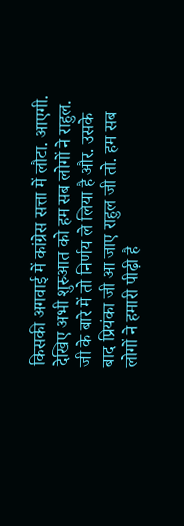किसकी अगवाई में कांग्रेस सत्ता में लौटा. आएगी. देखिए अभी शुरुआत को हम सब लोगों ने राहुल.
जी के बारे में तो निर्णय ले लिया है और. उसके बाद प्रियंका जी आ जाए राहुल जी तो. हम सब लोगों ने हमारी पीढ़ी है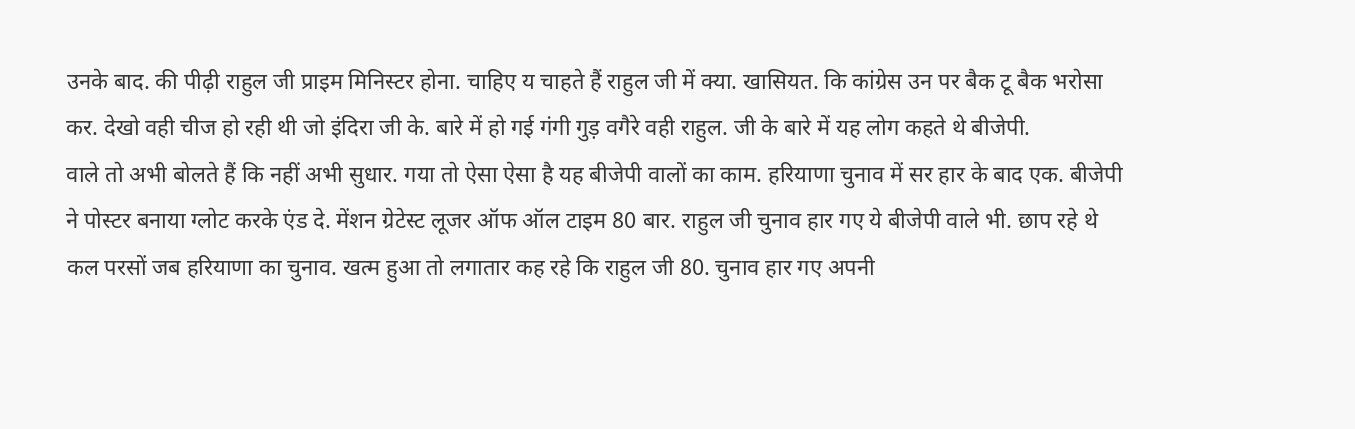उनके बाद. की पीढ़ी राहुल जी प्राइम मिनिस्टर होना. चाहिए य चाहते हैं राहुल जी में क्या. खासियत. कि कांग्रेस उन पर बैक टू बैक भरोसा कर. देखो वही चीज हो रही थी जो इंदिरा जी के. बारे में हो गई गंगी गुड़ वगैरे वही राहुल. जी के बारे में यह लोग कहते थे बीजेपी.
वाले तो अभी बोलते हैं कि नहीं अभी सुधार. गया तो ऐसा ऐसा है यह बीजेपी वालों का काम. हरियाणा चुनाव में सर हार के बाद एक. बीजेपी ने पोस्टर बनाया ग्लोट करके एंड दे. मेंशन ग्रेटेस्ट लूजर ऑफ ऑल टाइम 80 बार. राहुल जी चुनाव हार गए ये बीजेपी वाले भी. छाप रहे थे कल परसों जब हरियाणा का चुनाव. खत्म हुआ तो लगातार कह रहे कि राहुल जी 80. चुनाव हार गए अपनी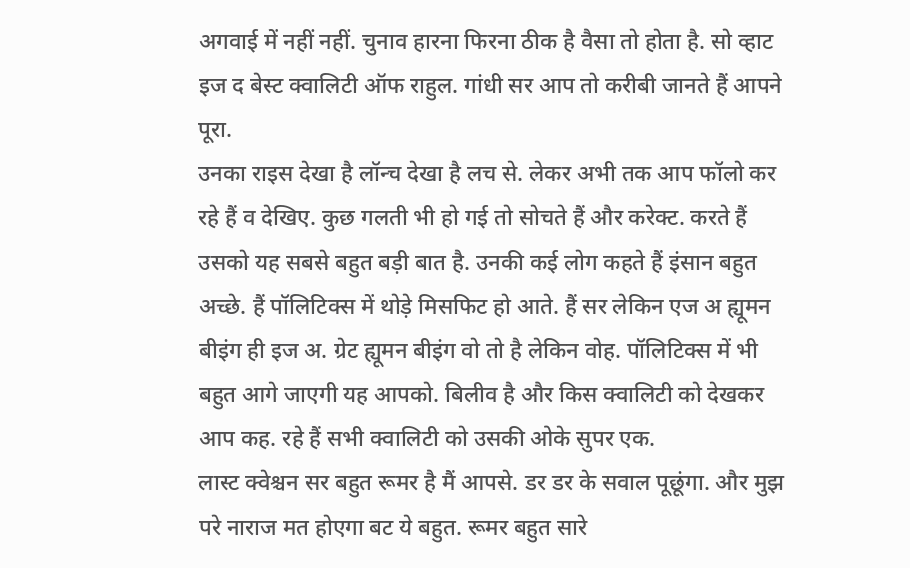अगवाई में नहीं नहीं. चुनाव हारना फिरना ठीक है वैसा तो होता है. सो व्हाट इज द बेस्ट क्वालिटी ऑफ राहुल. गांधी सर आप तो करीबी जानते हैं आपने पूरा.
उनका राइस देखा है लॉन्च देखा है लच से. लेकर अभी तक आप फॉलो कर रहे हैं व देखिए. कुछ गलती भी हो गई तो सोचते हैं और करेक्ट. करते हैं उसको यह सबसे बहुत बड़ी बात है. उनकी कई लोग कहते हैं इंसान बहुत अच्छे. हैं पॉलिटिक्स में थोड़े मिसफिट हो आते. हैं सर लेकिन एज अ ह्यूमन बीइंग ही इज अ. ग्रेट ह्यूमन बीइंग वो तो है लेकिन वोह. पॉलिटिक्स में भी बहुत आगे जाएगी यह आपको. बिलीव है और किस क्वालिटी को देखकर आप कह. रहे हैं सभी क्वालिटी को उसकी ओके सुपर एक.
लास्ट क्वेश्चन सर बहुत रूमर है मैं आपसे. डर डर के सवाल पूछूंगा. और मुझ परे नाराज मत होएगा बट ये बहुत. रूमर बहुत सारे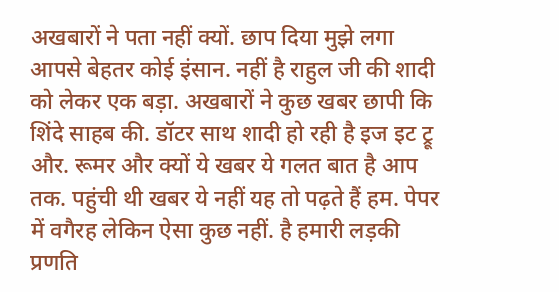अखबारों ने पता नहीं क्यों. छाप दिया मुझे लगा आपसे बेहतर कोई इंसान. नहीं है राहुल जी की शादी को लेकर एक बड़ा. अखबारों ने कुछ खबर छापी कि शिंदे साहब की. डॉटर साथ शादी हो रही है इज इट ट्रू और. रूमर और क्यों ये खबर ये गलत बात है आप तक. पहुंची थी खबर ये नहीं यह तो पढ़ते हैं हम. पेपर में वगैरह लेकिन ऐसा कुछ नहीं. है हमारी लड़की प्रणति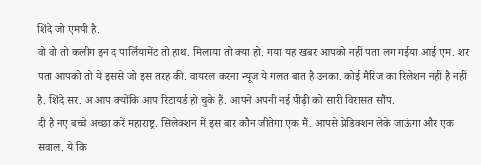शिंदे जो एमपी है.
वो वो तो कलीग इन द पार्लियामेंट तो हाथ. मिलाया तो क्या हो. गया यह खबर आपको नहीं पता लग गईया आई एम. शर पता आपको तो ये इससे जो इस तरह की. वायरल करना न्यूज ये गलत बात है उनका. कोई मैरिज का रिलेशन नहीं है नहीं है. शिंदे सर. अ आप क्योंकि आप रिटायर्ड हो चुके हैं. आपने अपनी नई पीढ़ी को सारी विरासत सौंप.
दी है नए बच्चे अच्छा करें महाराष्ट्र. सिलेक्शन में इस बार कौन जीतेगा एक मैं. आपसे प्रेडिक्शन लेके जाऊंगा और एक सवाल. ये कि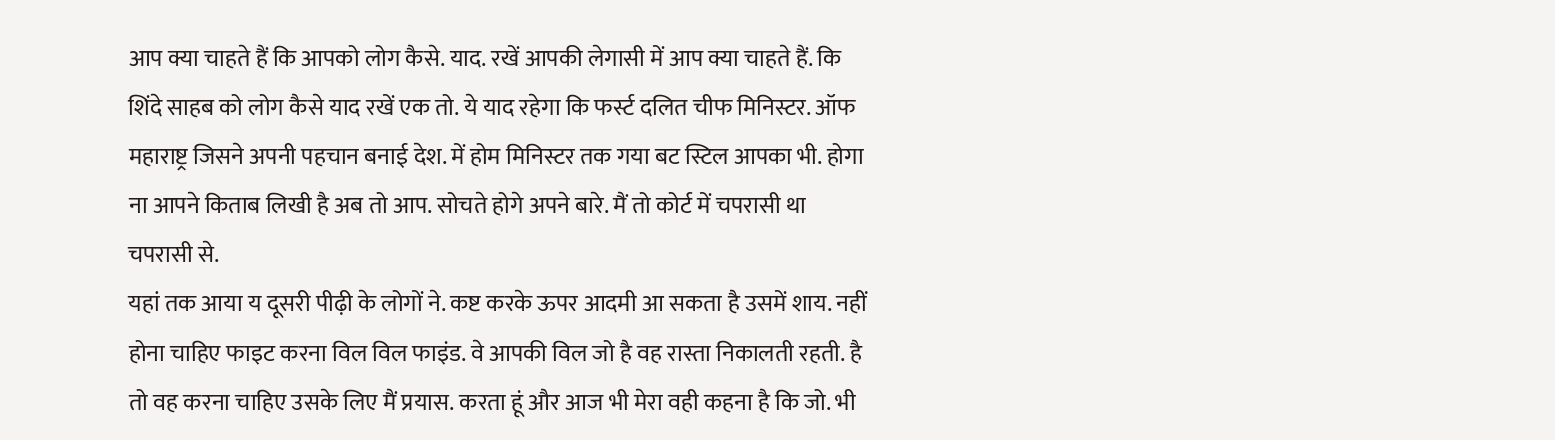आप क्या चाहते हैं कि आपको लोग कैसे. याद. रखें आपकी लेगासी में आप क्या चाहते हैं. कि शिंदे साहब को लोग कैसे याद रखें एक तो. ये याद रहेगा कि फर्स्ट दलित चीफ मिनिस्टर. ऑफ महाराष्ट्र जिसने अपनी पहचान बनाई देश. में होम मिनिस्टर तक गया बट स्टिल आपका भी. होगा ना आपने किताब लिखी है अब तो आप. सोचते होगे अपने बारे. मैं तो कोर्ट में चपरासी था चपरासी से.
यहां तक आया य दूसरी पीढ़ी के लोगों ने. कष्ट करके ऊपर आदमी आ सकता है उसमें शाय. नहीं होना चाहिए फाइट करना विल विल फाइंड. वे आपकी विल जो है वह रास्ता निकालती रहती. है तो वह करना चाहिए उसके लिए मैं प्रयास. करता हूं और आज भी मेरा वही कहना है कि जो. भी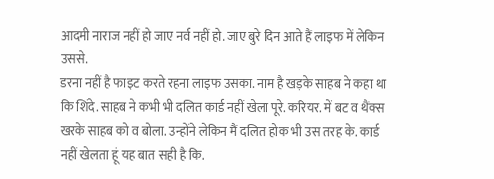आदमी नाराज नहीं हो जाए नर्व नहीं हो. जाए बुरे दिन आते हैं लाइफ में लेकिन उससे.
डरना नहीं है फाइट करते रहना लाइफ उसका. नाम है खड़के साहब ने कहा था कि शिंदे. साहब ने कभी भी दलित कार्ड नहीं खेला पूरे. करियर. में बट व थैंक्स खरके साहब को व बोला. उन्होंने लेकिन मैं दलित होक भी उस तरह के. कार्ड नहीं खेलता हूं यह बात सही है कि.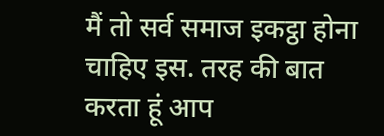मैं तो सर्व समाज इकट्ठा होना चाहिए इस. तरह की बात करता हूं आप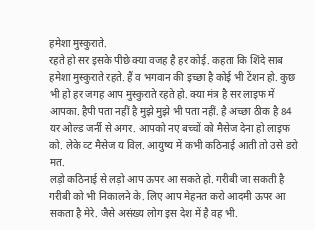हमेशा मुस्कुराते.
रहते हो सर इसके पीछे क्या वजह है हर कोई. कहता कि शिंदे साब हमेशा मुस्कुराते रहते. हैं व भगवान की इच्छा है कोई भी टेंशन हो. कुछ भी हो हर जगह आप मुस्कुराते रहते हो. क्या मंत्र है सर लाइफ में आपका. हैपी पता नहीं है मुझे मुझे भी पता नहीं. है अच्छा ठीक है 84 यर ओल्ड जर्नी से अगर. आपको नए बच्चों को मैसेज देना हो लाइफ को. लेके व्ट मैसेज य विल. आयुष्य में कभी कठिनाई आती तो उसे डरो मत.
लड़ो कठिनाई से लड़ो आप ऊपर आ सकते हो. गरीबी जा सकती है गरीबी को भी निकालने के. लिए आप मेहनत करो आदमी ऊपर आ सकता है मेरे. जैसे असंख्य लोग इस देश में है वह भी.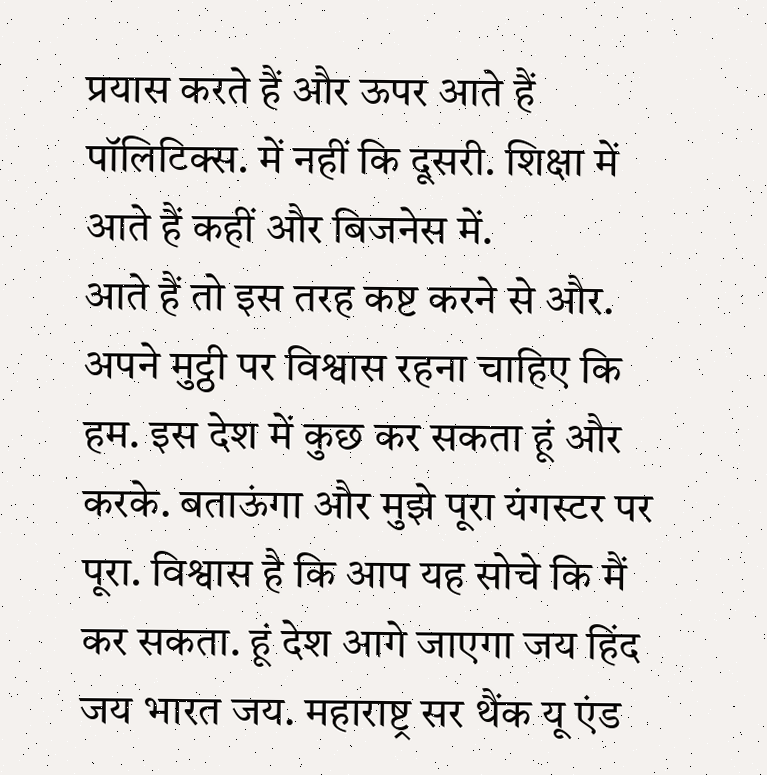प्रयास करते हैं और ऊपर आते हैं पॉलिटिक्स. में नहीं कि दूसरी. शिक्षा में आते हैं कहीं और बिजनेस में.
आते हैं तो इस तरह कष्ट करने से और. अपने मुट्ठी पर विश्वास रहना चाहिए कि हम. इस देश में कुछ कर सकता हूं और करके. बताऊंगा और मुझे पूरा यंगस्टर पर पूरा. विश्वास है कि आप यह सोचे कि मैं कर सकता. हूं देश आगे जाएगा जय हिंद जय भारत जय. महाराष्ट्र सर थैंक यू एंड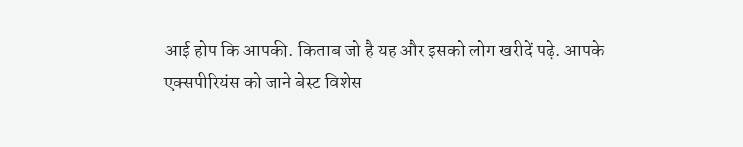आई होप कि आपकी. किताब जो है यह और इसको लोग खरीदें पढ़े. आपके एक्सपीरियंस को जाने बेस्ट विशेस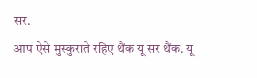सर.
आप ऐसे मुस्कुराते रहिए थैंक यू सर थैंक. यू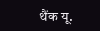थैंक यू.